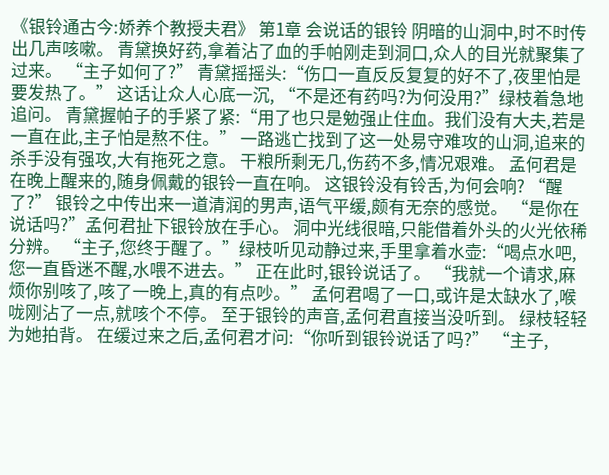《银铃通古今:娇养个教授夫君》 第1章 会说话的银铃 阴暗的山洞中,时不时传出几声咳嗽。 青黛换好药,拿着沾了血的手帕刚走到洞口,众人的目光就聚集了过来。 “主子如何了?” 青黛摇摇头:“伤口一直反反复复的好不了,夜里怕是要发热了。” 这话让众人心底一沉, “不是还有药吗?为何没用?”绿枝着急地追问。 青黛握帕子的手紧了紧:“用了也只是勉强止住血。我们没有大夫,若是一直在此,主子怕是熬不住。” 一路逃亡找到了这一处易守难攻的山洞,追来的杀手没有强攻,大有拖死之意。 干粮所剩无几,伤药不多,情况艰难。 孟何君是在晚上醒来的,随身佩戴的银铃一直在响。 这银铃没有铃舌,为何会响? “醒了?” 银铃之中传出来一道清润的男声,语气平缓,颇有无奈的感觉。 “是你在说话吗?”孟何君扯下银铃放在手心。 洞中光线很暗,只能借着外头的火光依稀分辨。 “主子,您终于醒了。”绿枝听见动静过来,手里拿着水壶:“喝点水吧,您一直昏迷不醒,水喂不进去。” 正在此时,银铃说话了。 “我就一个请求,麻烦你别咳了,咳了一晚上,真的有点吵。” 孟何君喝了一口,或许是太缺水了,喉咙刚沾了一点,就咳个不停。 至于银铃的声音,孟何君直接当没听到。 绿枝轻轻为她拍背。 在缓过来之后,孟何君才问:“你听到银铃说话了吗?” “主子,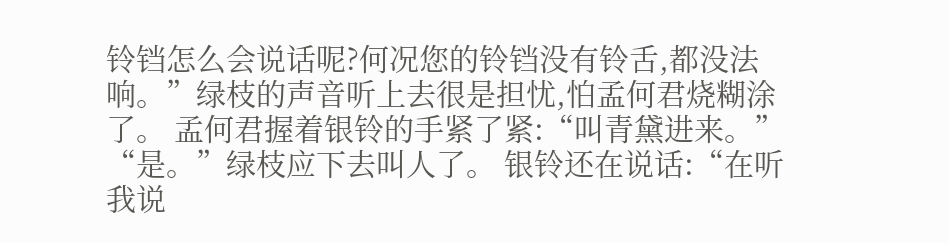铃铛怎么会说话呢?何况您的铃铛没有铃舌,都没法响。”绿枝的声音听上去很是担忧,怕孟何君烧糊涂了。 孟何君握着银铃的手紧了紧:“叫青黛进来。” “是。”绿枝应下去叫人了。 银铃还在说话:“在听我说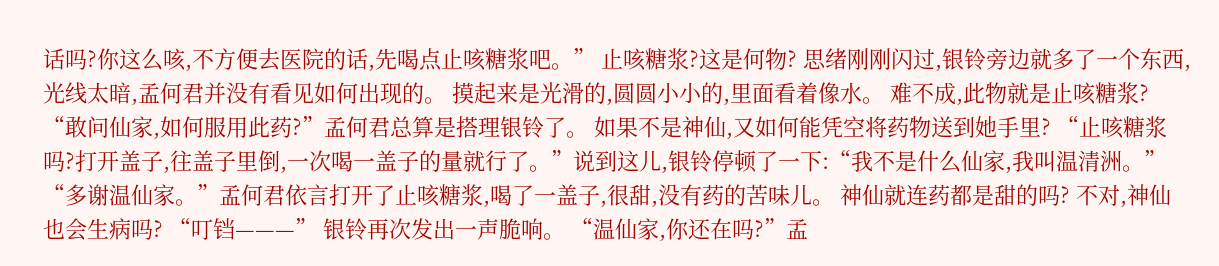话吗?你这么咳,不方便去医院的话,先喝点止咳糖浆吧。” 止咳糖浆?这是何物? 思绪刚刚闪过,银铃旁边就多了一个东西,光线太暗,孟何君并没有看见如何出现的。 摸起来是光滑的,圆圆小小的,里面看着像水。 难不成,此物就是止咳糖浆? “敢问仙家,如何服用此药?”孟何君总算是搭理银铃了。 如果不是神仙,又如何能凭空将药物送到她手里? “止咳糖浆吗?打开盖子,往盖子里倒,一次喝一盖子的量就行了。”说到这儿,银铃停顿了一下:“我不是什么仙家,我叫温清洲。” “多谢温仙家。”孟何君依言打开了止咳糖浆,喝了一盖子,很甜,没有药的苦味儿。 神仙就连药都是甜的吗? 不对,神仙也会生病吗? “叮铛———” 银铃再次发出一声脆响。 “温仙家,你还在吗?”孟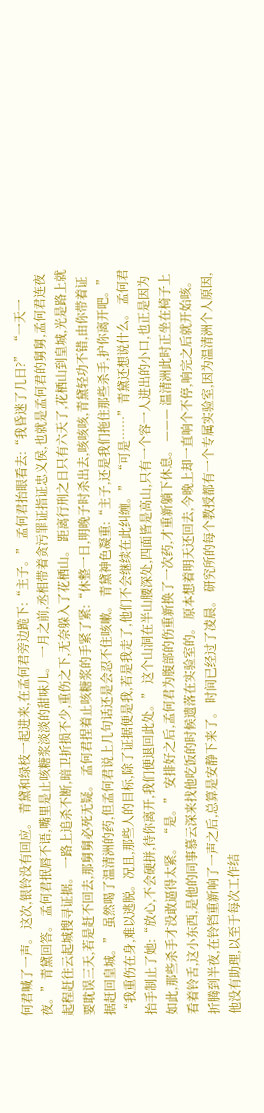何君喊了一声。 这次,银铃没有回应。 青黛和绿枝一起进来,在孟何君旁边跪下:“主子。” 孟何君抬眼看去:“我昏迷了几日?” “一天一夜。”青黛回答。 孟何君抿唇不语,嘴里是止咳糖浆淡淡的甜味儿。 一月之前,丞相带着贪污罪证指证忠义侯,也就是孟何君的舅舅,孟何君连夜起程赶往云起城搜寻证据。 一路上追杀不断,暗卫折损不少,重伤之下,无奈躲入了花栖山。 距离行刑之日只有六天了,花栖山到皇城,光是路上就要耽误三天,若是赶不回去,那舅舅必死无疑。 孟何君捏着止咳糖浆的手紧了紧:“休整一日,明晚子时杀出去,咳咳咳,青黛轻功不错,由你带着证据赶回皇城。” 虽然喝了温清洲的药,但孟何君说上几句话还是会忍不住咳嗽。 青黛神色凝重:“主子,还是我们拖住那些杀手,护你离开吧。” “我重伤在身,难以逃脱。况且,那些人的目标,除了证据便是我,若是我走了,他们不会继续在此纠缠。” “可是……”青黛还想说什么。 孟何君抬手制止了她:“放心,不会硬拼,待你离开,我们便退回此处。” 这个山洞在半山腰深处,四面皆是高山,只有一个容一人进出的小口,也正是因为如此,那些杀手才没敢逼得太紧。 “是。” 安排好之后,孟何君为腹部的伤重新换了一次药,才重新躺下休息。 ——— 温清洲此时正坐在椅子上看着铃舌,这小东西,是他的同事慕云深来找他吃饭的时候遗落在实验室的。 原本想着明天还回去,今晚上却一直响个不停,响完之后就开始咳。 折腾到半夜,在铃铛重新响了一声之后,总算是安静下来了。 时间已经过了凌晨。 研究所的每个教授都有一个专属实验室,因为温清洲个人原因,他没有助理,以至于每次工作结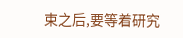束之后,要等着研究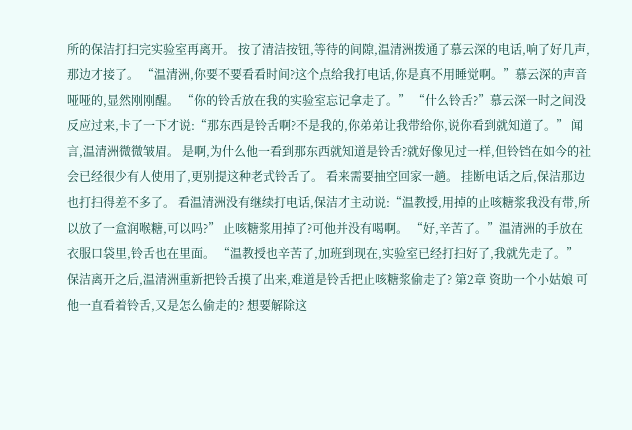所的保洁打扫完实验室再离开。 按了清洁按钮,等待的间隙,温清洲拨通了慕云深的电话,响了好几声,那边才接了。 “温清洲,你要不要看看时间?这个点给我打电话,你是真不用睡觉啊。”慕云深的声音哑哑的,显然刚刚醒。 “你的铃舌放在我的实验室忘记拿走了。” “什么铃舌?”慕云深一时之间没反应过来,卡了一下才说:“那东西是铃舌啊?不是我的,你弟弟让我带给你,说你看到就知道了。” 闻言,温清洲微微皱眉。 是啊,为什么他一看到那东西就知道是铃舌?就好像见过一样,但铃铛在如今的社会已经很少有人使用了,更别提这种老式铃舌了。 看来需要抽空回家一趟。 挂断电话之后,保洁那边也打扫得差不多了。 看温清洲没有继续打电话,保洁才主动说:“温教授,用掉的止咳糖浆我没有带,所以放了一盒润喉糖,可以吗?” 止咳糖浆用掉了?可他并没有喝啊。 “好,辛苦了。”温清洲的手放在衣服口袋里,铃舌也在里面。 “温教授也辛苦了,加班到现在,实验室已经打扫好了,我就先走了。” 保洁离开之后,温清洲重新把铃舌摸了出来,难道是铃舌把止咳糖浆偷走了? 第2章 资助一个小姑娘 可他一直看着铃舌,又是怎么偷走的? 想要解除这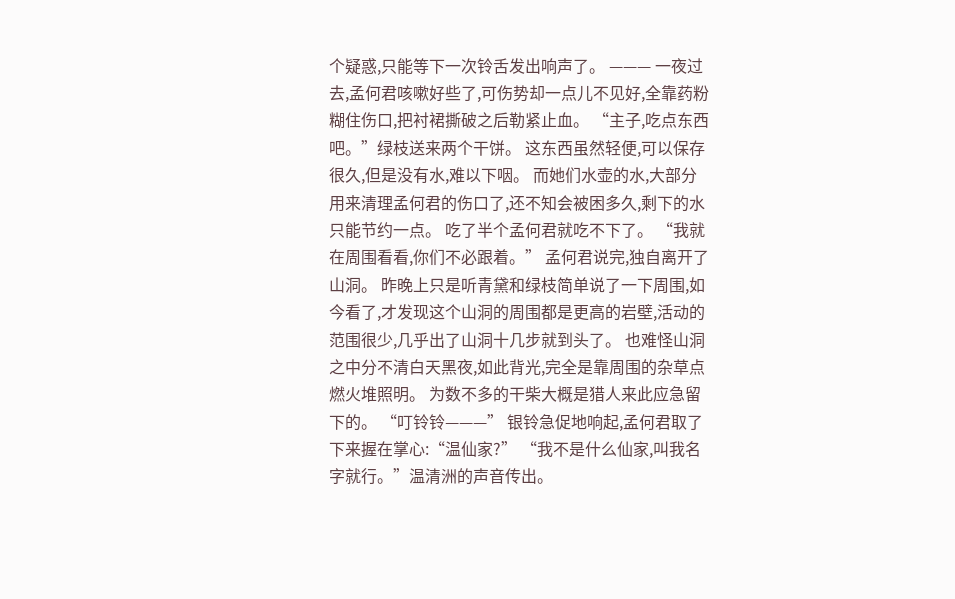个疑惑,只能等下一次铃舌发出响声了。 ——— 一夜过去,孟何君咳嗽好些了,可伤势却一点儿不见好,全靠药粉糊住伤口,把衬裙撕破之后勒紧止血。 “主子,吃点东西吧。”绿枝送来两个干饼。 这东西虽然轻便,可以保存很久,但是没有水,难以下咽。 而她们水壶的水,大部分用来清理孟何君的伤口了,还不知会被困多久,剩下的水只能节约一点。 吃了半个孟何君就吃不下了。 “我就在周围看看,你们不必跟着。” 孟何君说完,独自离开了山洞。 昨晚上只是听青黛和绿枝简单说了一下周围,如今看了,才发现这个山洞的周围都是更高的岩壁,活动的范围很少,几乎出了山洞十几步就到头了。 也难怪山洞之中分不清白天黑夜,如此背光,完全是靠周围的杂草点燃火堆照明。 为数不多的干柴大概是猎人来此应急留下的。 “叮铃铃———” 银铃急促地响起,孟何君取了下来握在掌心:“温仙家?” “我不是什么仙家,叫我名字就行。”温清洲的声音传出。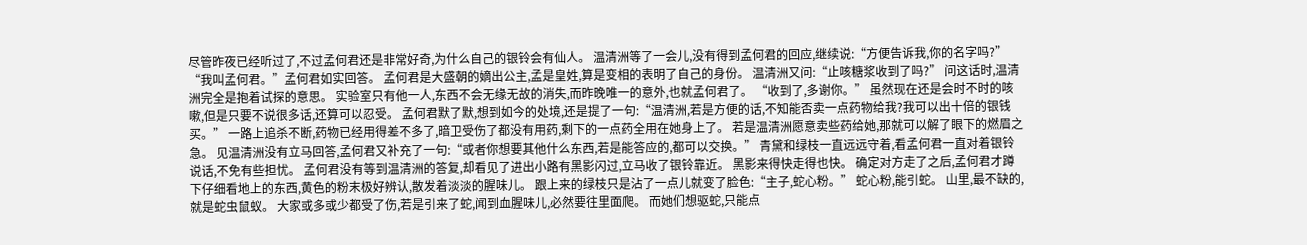尽管昨夜已经听过了,不过孟何君还是非常好奇,为什么自己的银铃会有仙人。 温清洲等了一会儿,没有得到孟何君的回应,继续说:“方便告诉我,你的名字吗?” “我叫孟何君。”孟何君如实回答。 孟何君是大盛朝的嫡出公主,孟是皇姓,算是变相的表明了自己的身份。 温清洲又问:“止咳糖浆收到了吗?” 问这话时,温清洲完全是抱着试探的意思。 实验室只有他一人,东西不会无缘无故的消失,而昨晚唯一的意外,也就孟何君了。 “收到了,多谢你。” 虽然现在还是会时不时的咳嗽,但是只要不说很多话,还算可以忍受。 孟何君默了默,想到如今的处境,还是提了一句:“温清洲,若是方便的话,不知能否卖一点药物给我?我可以出十倍的银钱买。” 一路上追杀不断,药物已经用得差不多了,暗卫受伤了都没有用药,剩下的一点药全用在她身上了。 若是温清洲愿意卖些药给她,那就可以解了眼下的燃眉之急。 见温清洲没有立马回答,孟何君又补充了一句:“或者你想要其他什么东西,若是能答应的,都可以交换。” 青黛和绿枝一直远远守着,看孟何君一直对着银铃说话,不免有些担忧。 孟何君没有等到温清洲的答复,却看见了进出小路有黑影闪过,立马收了银铃靠近。 黑影来得快走得也快。 确定对方走了之后,孟何君才蹲下仔细看地上的东西,黄色的粉末极好辨认,散发着淡淡的腥味儿。 跟上来的绿枝只是沾了一点儿就变了脸色:“主子,蛇心粉。” 蛇心粉,能引蛇。 山里,最不缺的,就是蛇虫鼠蚁。 大家或多或少都受了伤,若是引来了蛇,闻到血腥味儿,必然要往里面爬。 而她们想驱蛇,只能点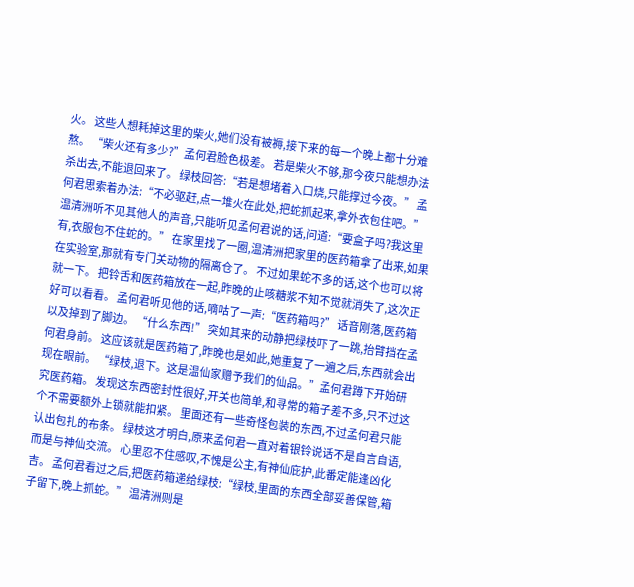火。 这些人想耗掉这里的柴火,她们没有被褥,接下来的每一个晚上都十分难熬。 “柴火还有多少?”孟何君脸色极差。 若是柴火不够,那今夜只能想办法杀出去,不能退回来了。 绿枝回答:“若是想堵着入口烧,只能撑过今夜。” 孟何君思索着办法:“不必驱赶,点一堆火在此处,把蛇抓起来,拿外衣包住吧。” 温清洲听不见其他人的声音,只能听见孟何君说的话,问道:“要盒子吗?我这里有,衣服包不住蛇的。” 在家里找了一圈,温清洲把家里的医药箱拿了出来,如果在实验室,那就有专门关动物的隔离仓了。 不过如果蛇不多的话,这个也可以将就一下。 把铃舌和医药箱放在一起,昨晚的止咳糖浆不知不觉就消失了,这次正好可以看看。 孟何君听见他的话,嘀咕了一声:“医药箱吗?” 话音刚落,医药箱以及掉到了脚边。 “什么东西!” 突如其来的动静把绿枝吓了一跳,抬臂挡在孟何君身前。 这应该就是医药箱了,昨晚也是如此,她重复了一遍之后,东西就会出现在眼前。 “绿枝,退下。这是温仙家赠予我们的仙品。”孟何君蹲下开始研究医药箱。 发现这东西密封性很好,开关也简单,和寻常的箱子差不多,只不过这个不需要额外上锁就能扣紧。 里面还有一些奇怪包装的东西,不过孟何君只能认出包扎的布条。 绿枝这才明白,原来孟何君一直对着银铃说话不是自言自语,而是与神仙交流。 心里忍不住感叹,不愧是公主,有神仙庇护,此番定能逢凶化吉。 孟何君看过之后,把医药箱递给绿枝:“绿枝,里面的东西全部妥善保管,箱子留下,晚上抓蛇。” 温清洲则是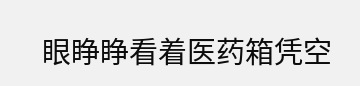眼睁睁看着医药箱凭空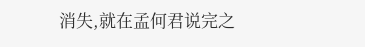消失,就在孟何君说完之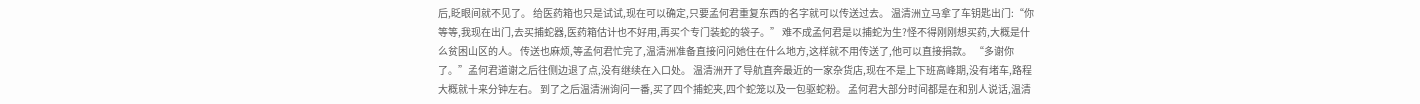后,眨眼间就不见了。 给医药箱也只是试试,现在可以确定,只要孟何君重复东西的名字就可以传送过去。 温清洲立马拿了车钥匙出门:“你等等,我现在出门,去买捕蛇器,医药箱估计也不好用,再买个专门装蛇的袋子。” 难不成孟何君是以捕蛇为生?怪不得刚刚想买药,大概是什么贫困山区的人。 传送也麻烦,等孟何君忙完了,温清洲准备直接问问她住在什么地方,这样就不用传送了,他可以直接捐款。 “多谢你了。”孟何君道谢之后往侧边退了点,没有继续在入口处。 温清洲开了导航直奔最近的一家杂货店,现在不是上下班高峰期,没有堵车,路程大概就十来分钟左右。 到了之后温清洲询问一番,买了四个捕蛇夹,四个蛇笼以及一包驱蛇粉。 孟何君大部分时间都是在和别人说话,温清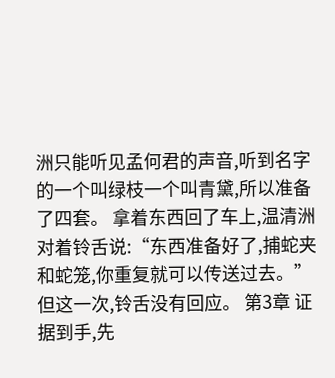洲只能听见孟何君的声音,听到名字的一个叫绿枝一个叫青黛,所以准备了四套。 拿着东西回了车上,温清洲对着铃舌说:“东西准备好了,捕蛇夹和蛇笼,你重复就可以传送过去。” 但这一次,铃舌没有回应。 第3章 证据到手,先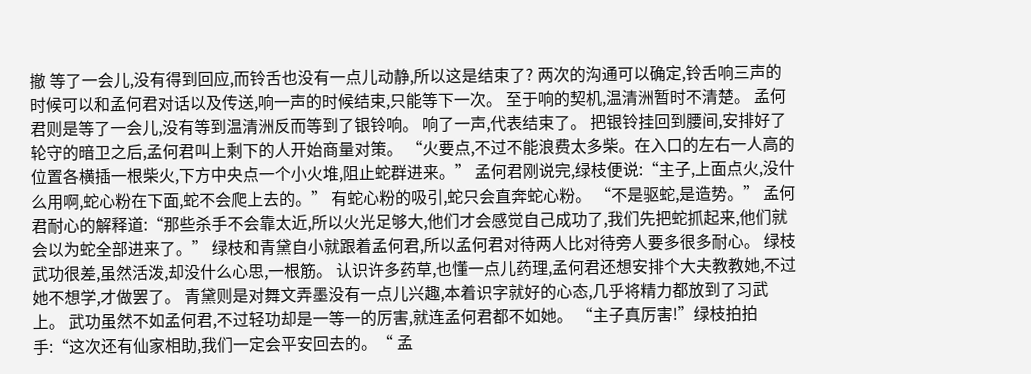撤 等了一会儿,没有得到回应,而铃舌也没有一点儿动静,所以这是结束了? 两次的沟通可以确定,铃舌响三声的时候可以和孟何君对话以及传送,响一声的时候结束,只能等下一次。 至于响的契机,温清洲暂时不清楚。 孟何君则是等了一会儿,没有等到温清洲反而等到了银铃响。 响了一声,代表结束了。 把银铃挂回到腰间,安排好了轮守的暗卫之后,孟何君叫上剩下的人开始商量对策。 “火要点,不过不能浪费太多柴。在入口的左右一人高的位置各横插一根柴火,下方中央点一个小火堆,阻止蛇群进来。” 孟何君刚说完,绿枝便说:“主子,上面点火,没什么用啊,蛇心粉在下面,蛇不会爬上去的。” 有蛇心粉的吸引,蛇只会直奔蛇心粉。 “不是驱蛇,是造势。” 孟何君耐心的解释道:“那些杀手不会靠太近,所以火光足够大,他们才会感觉自己成功了,我们先把蛇抓起来,他们就会以为蛇全部进来了。” 绿枝和青黛自小就跟着孟何君,所以孟何君对待两人比对待旁人要多很多耐心。 绿枝武功很差,虽然活泼,却没什么心思,一根筋。 认识许多药草,也懂一点儿药理,孟何君还想安排个大夫教教她,不过她不想学,才做罢了。 青黛则是对舞文弄墨没有一点儿兴趣,本着识字就好的心态,几乎将精力都放到了习武上。 武功虽然不如孟何君,不过轻功却是一等一的厉害,就连孟何君都不如她。 “主子真厉害!”绿枝拍拍手:“这次还有仙家相助,我们一定会平安回去的。“ 孟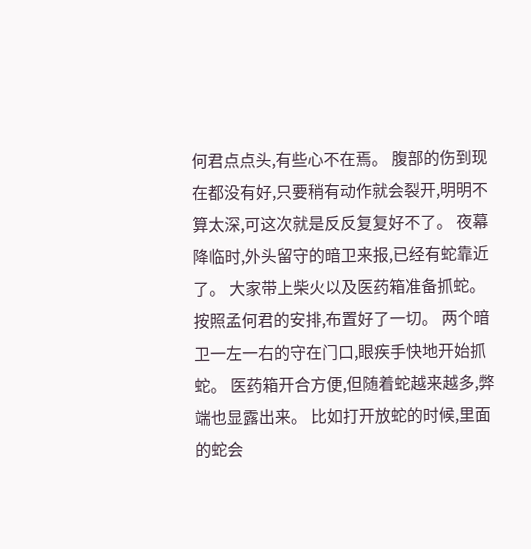何君点点头,有些心不在焉。 腹部的伤到现在都没有好,只要稍有动作就会裂开,明明不算太深,可这次就是反反复复好不了。 夜幕降临时,外头留守的暗卫来报,已经有蛇靠近了。 大家带上柴火以及医药箱准备抓蛇。 按照孟何君的安排,布置好了一切。 两个暗卫一左一右的守在门口,眼疾手快地开始抓蛇。 医药箱开合方便,但随着蛇越来越多,弊端也显露出来。 比如打开放蛇的时候,里面的蛇会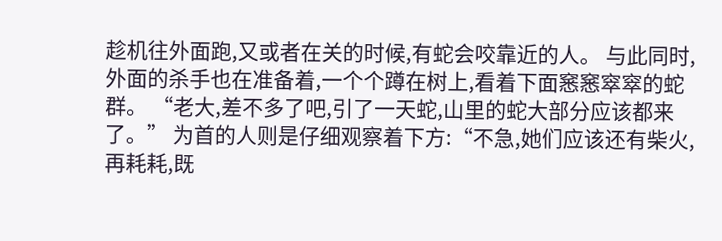趁机往外面跑,又或者在关的时候,有蛇会咬靠近的人。 与此同时,外面的杀手也在准备着,一个个蹲在树上,看着下面窸窸窣窣的蛇群。 “老大,差不多了吧,引了一天蛇,山里的蛇大部分应该都来了。” 为首的人则是仔细观察着下方:“不急,她们应该还有柴火,再耗耗,既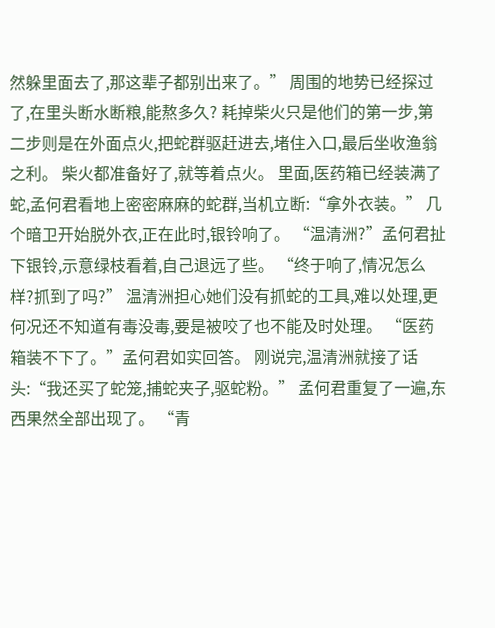然躲里面去了,那这辈子都别出来了。” 周围的地势已经探过了,在里头断水断粮,能熬多久? 耗掉柴火只是他们的第一步,第二步则是在外面点火,把蛇群驱赶进去,堵住入口,最后坐收渔翁之利。 柴火都准备好了,就等着点火。 里面,医药箱已经装满了蛇,孟何君看地上密密麻麻的蛇群,当机立断:“拿外衣装。” 几个暗卫开始脱外衣,正在此时,银铃响了。 “温清洲?”孟何君扯下银铃,示意绿枝看着,自己退远了些。 “终于响了,情况怎么样?抓到了吗?” 温清洲担心她们没有抓蛇的工具,难以处理,更何况还不知道有毒没毒,要是被咬了也不能及时处理。 “医药箱装不下了。”孟何君如实回答。 刚说完,温清洲就接了话头:“我还买了蛇笼,捕蛇夹子,驱蛇粉。” 孟何君重复了一遍,东西果然全部出现了。 “青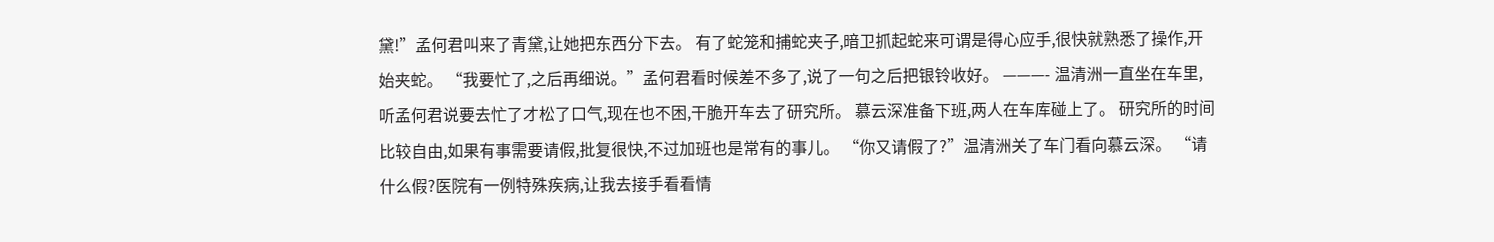黛!”孟何君叫来了青黛,让她把东西分下去。 有了蛇笼和捕蛇夹子,暗卫抓起蛇来可谓是得心应手,很快就熟悉了操作,开始夹蛇。 “我要忙了,之后再细说。”孟何君看时候差不多了,说了一句之后把银铃收好。 ———- 温清洲一直坐在车里,听孟何君说要去忙了才松了口气,现在也不困,干脆开车去了研究所。 慕云深准备下班,两人在车库碰上了。 研究所的时间比较自由,如果有事需要请假,批复很快,不过加班也是常有的事儿。 “你又请假了?”温清洲关了车门看向慕云深。 “请什么假?医院有一例特殊疾病,让我去接手看看情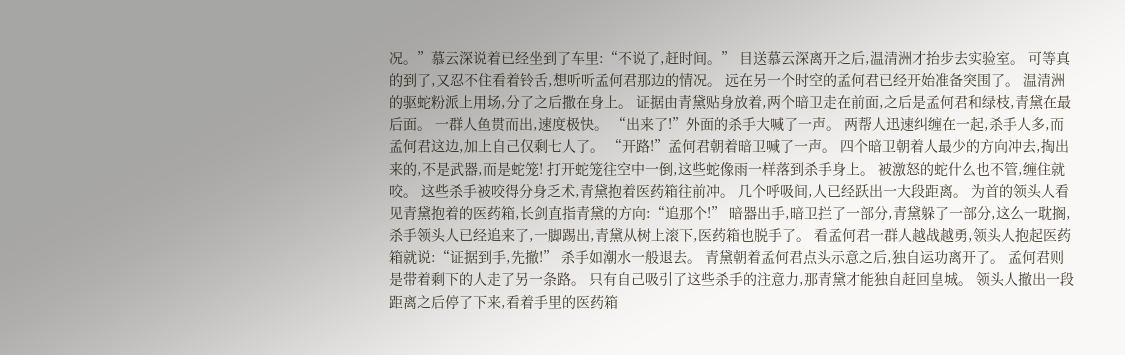况。”慕云深说着已经坐到了车里:“不说了,赶时间。” 目送慕云深离开之后,温清洲才抬步去实验室。 可等真的到了,又忍不住看着铃舌,想听听孟何君那边的情况。 远在另一个时空的孟何君已经开始准备突围了。 温清洲的驱蛇粉派上用场,分了之后撒在身上。 证据由青黛贴身放着,两个暗卫走在前面,之后是孟何君和绿枝,青黛在最后面。 一群人鱼贯而出,速度极快。 “出来了!”外面的杀手大喊了一声。 两帮人迅速纠缠在一起,杀手人多,而孟何君这边,加上自己仅剩七人了。 “开路!”孟何君朝着暗卫喊了一声。 四个暗卫朝着人最少的方向冲去,掏出来的,不是武器,而是蛇笼! 打开蛇笼往空中一倒,这些蛇像雨一样落到杀手身上。 被激怒的蛇什么也不管,缠住就咬。 这些杀手被咬得分身乏术,青黛抱着医药箱往前冲。 几个呼吸间,人已经跃出一大段距离。 为首的领头人看见青黛抱着的医药箱,长剑直指青黛的方向:“追那个!” 暗器出手,暗卫拦了一部分,青黛躲了一部分,这么一耽搁,杀手领头人已经追来了,一脚踢出,青黛从树上滚下,医药箱也脱手了。 看孟何君一群人越战越勇,领头人抱起医药箱就说:“证据到手,先撤!” 杀手如潮水一般退去。 青黛朝着孟何君点头示意之后,独自运功离开了。 孟何君则是带着剩下的人走了另一条路。 只有自己吸引了这些杀手的注意力,那青黛才能独自赶回皇城。 领头人撤出一段距离之后停了下来,看着手里的医药箱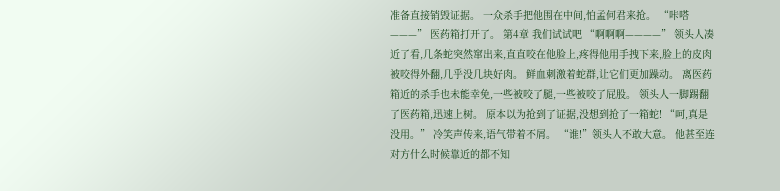准备直接销毁证据。 一众杀手把他围在中间,怕孟何君来抢。 “咔嗒———” 医药箱打开了。 第4章 我们试试吧 “啊啊啊————” 领头人凑近了看,几条蛇突然窜出来,直直咬在他脸上,疼得他用手拽下来,脸上的皮肉被咬得外翻,几乎没几块好肉。 鲜血刺激着蛇群,让它们更加躁动。 离医药箱近的杀手也未能幸免,一些被咬了腿,一些被咬了屁股。 领头人一脚踢翻了医药箱,迅速上树。 原本以为抢到了证据,没想到抢了一箱蛇! “呵,真是没用。” 冷笑声传来,语气带着不屑。 “谁!”领头人不敢大意。 他甚至连对方什么时候靠近的都不知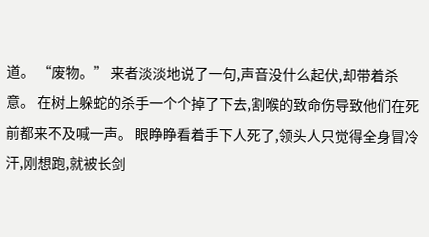道。 “废物。” 来者淡淡地说了一句,声音没什么起伏,却带着杀意。 在树上躲蛇的杀手一个个掉了下去,割喉的致命伤导致他们在死前都来不及喊一声。 眼睁睁看着手下人死了,领头人只觉得全身冒冷汗,刚想跑,就被长剑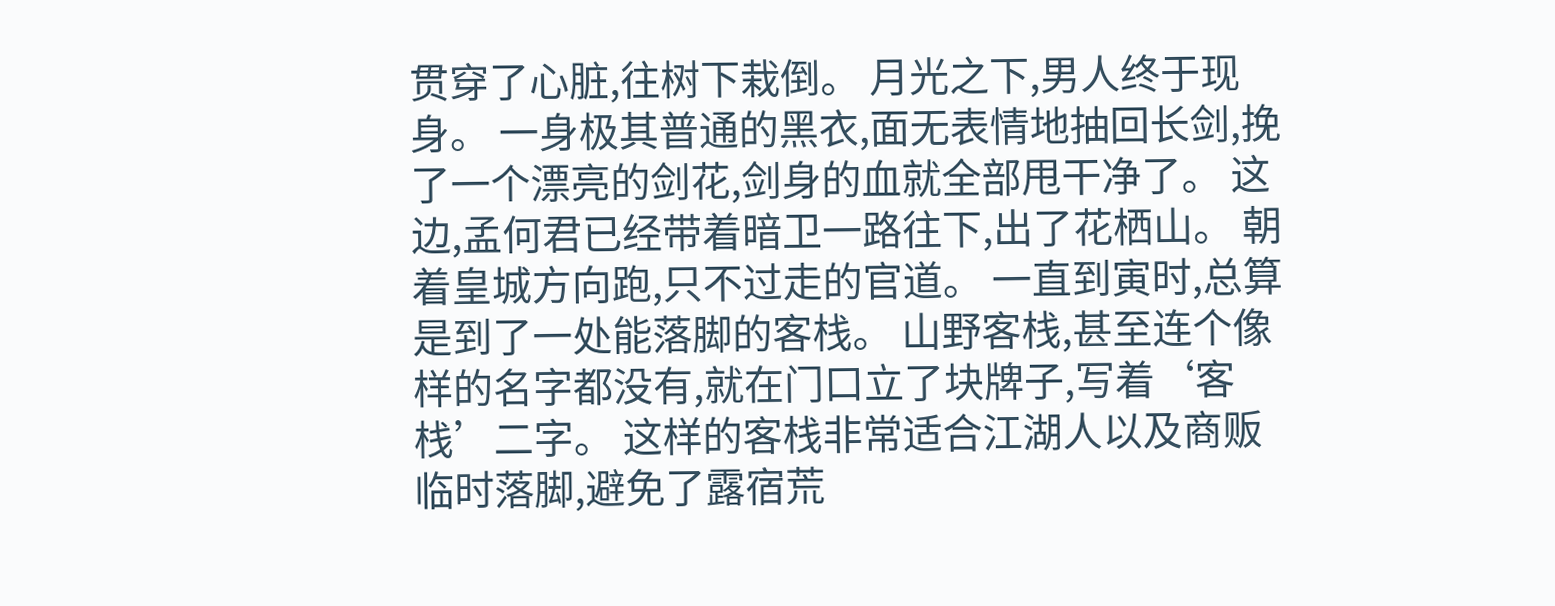贯穿了心脏,往树下栽倒。 月光之下,男人终于现身。 一身极其普通的黑衣,面无表情地抽回长剑,挽了一个漂亮的剑花,剑身的血就全部甩干净了。 这边,孟何君已经带着暗卫一路往下,出了花栖山。 朝着皇城方向跑,只不过走的官道。 一直到寅时,总算是到了一处能落脚的客栈。 山野客栈,甚至连个像样的名字都没有,就在门口立了块牌子,写着‘客栈’二字。 这样的客栈非常适合江湖人以及商贩临时落脚,避免了露宿荒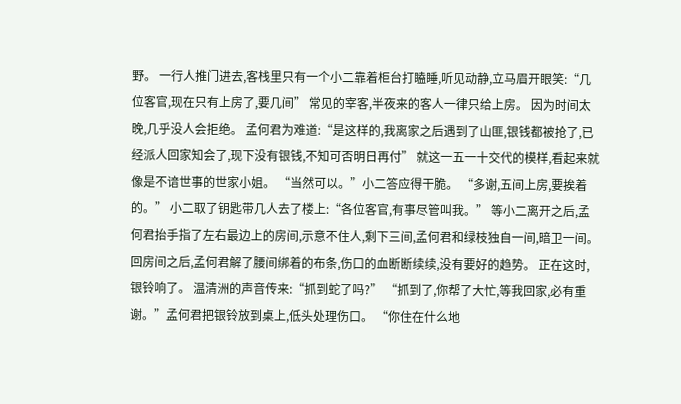野。 一行人推门进去,客栈里只有一个小二靠着柜台打瞌睡,听见动静,立马眉开眼笑:“几位客官,现在只有上房了,要几间” 常见的宰客,半夜来的客人一律只给上房。 因为时间太晚,几乎没人会拒绝。 孟何君为难道:“是这样的,我离家之后遇到了山匪,银钱都被抢了,已经派人回家知会了,现下没有银钱,不知可否明日再付” 就这一五一十交代的模样,看起来就像是不谙世事的世家小姐。 “当然可以。”小二答应得干脆。 “多谢,五间上房,要挨着的。” 小二取了钥匙带几人去了楼上:“各位客官,有事尽管叫我。” 等小二离开之后,孟何君抬手指了左右最边上的房间,示意不住人,剩下三间,孟何君和绿枝独自一间,暗卫一间。 回房间之后,孟何君解了腰间绑着的布条,伤口的血断断续续,没有要好的趋势。 正在这时,银铃响了。 温清洲的声音传来:“抓到蛇了吗?” “抓到了,你帮了大忙,等我回家,必有重谢。”孟何君把银铃放到桌上,低头处理伤口。 “你住在什么地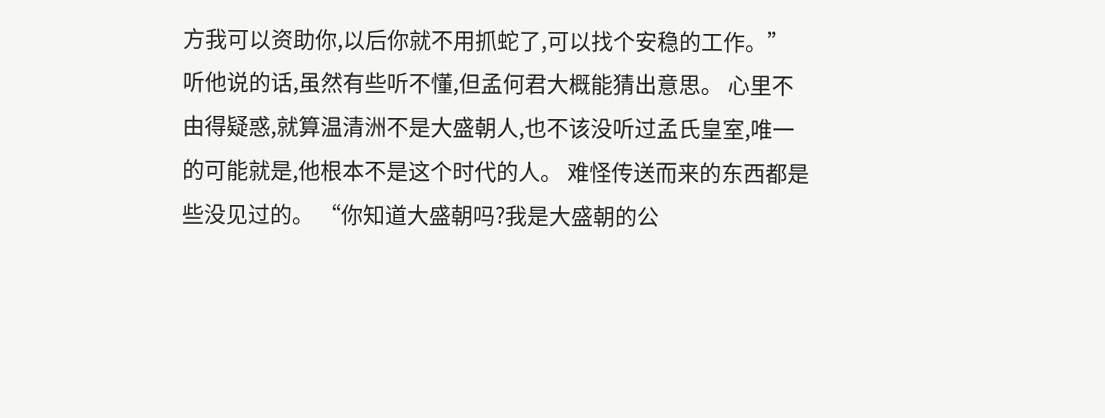方我可以资助你,以后你就不用抓蛇了,可以找个安稳的工作。” 听他说的话,虽然有些听不懂,但孟何君大概能猜出意思。 心里不由得疑惑,就算温清洲不是大盛朝人,也不该没听过孟氏皇室,唯一的可能就是,他根本不是这个时代的人。 难怪传送而来的东西都是些没见过的。 “你知道大盛朝吗?我是大盛朝的公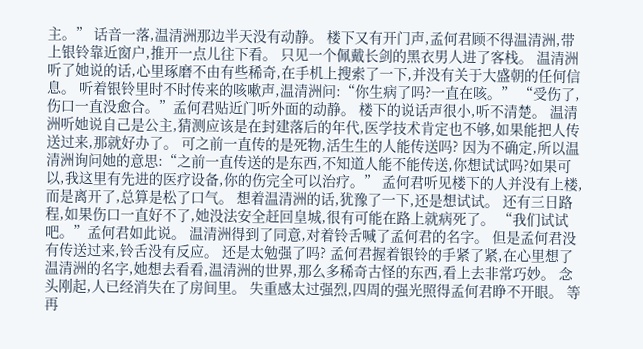主。” 话音一落,温清洲那边半天没有动静。 楼下又有开门声,孟何君顾不得温清洲,带上银铃靠近窗户,推开一点儿往下看。 只见一个佩戴长剑的黑衣男人进了客栈。 温清洲听了她说的话,心里琢磨不由有些稀奇,在手机上搜索了一下,并没有关于大盛朝的任何信息。 听着银铃里时不时传来的咳嗽声,温清洲问:“你生病了吗?一直在咳。” “受伤了,伤口一直没愈合。”孟何君贴近门听外面的动静。 楼下的说话声很小,听不清楚。 温清洲听她说自己是公主,猜测应该是在封建落后的年代,医学技术肯定也不够,如果能把人传送过来,那就好办了。 可之前一直传的是死物,活生生的人能传送吗? 因为不确定,所以温清洲询问她的意思:“之前一直传送的是东西,不知道人能不能传送,你想试试吗?如果可以,我这里有先进的医疗设备,你的伤完全可以治疗。” 孟何君听见楼下的人并没有上楼,而是离开了,总算是松了口气。 想着温清洲的话,犹豫了一下,还是想试试。 还有三日路程,如果伤口一直好不了,她没法安全赶回皇城,很有可能在路上就病死了。 “我们试试吧。”孟何君如此说。 温清洲得到了同意,对着铃舌喊了孟何君的名字。 但是孟何君没有传送过来,铃舌没有反应。 还是太勉强了吗? 孟何君握着银铃的手紧了紧,在心里想了温清洲的名字,她想去看看,温清洲的世界,那么多稀奇古怪的东西,看上去非常巧妙。 念头刚起,人已经消失在了房间里。 失重感太过强烈,四周的强光照得孟何君睁不开眼。 等再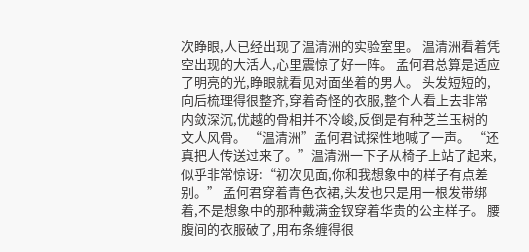次睁眼,人已经出现了温清洲的实验室里。 温清洲看着凭空出现的大活人,心里震惊了好一阵。 孟何君总算是适应了明亮的光,睁眼就看见对面坐着的男人。 头发短短的,向后梳理得很整齐,穿着奇怪的衣服,整个人看上去非常内敛深沉,优越的骨相并不冷峻,反倒是有种芝兰玉树的文人风骨。 “温清洲”孟何君试探性地喊了一声。 “还真把人传送过来了。”温清洲一下子从椅子上站了起来,似乎非常惊讶:“初次见面,你和我想象中的样子有点差别。” 孟何君穿着青色衣裙,头发也只是用一根发带绑着,不是想象中的那种戴满金钗穿着华贵的公主样子。 腰腹间的衣服破了,用布条缠得很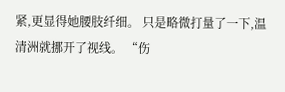紧,更显得她腰肢纤细。 只是略微打量了一下,温清洲就挪开了视线。 “伤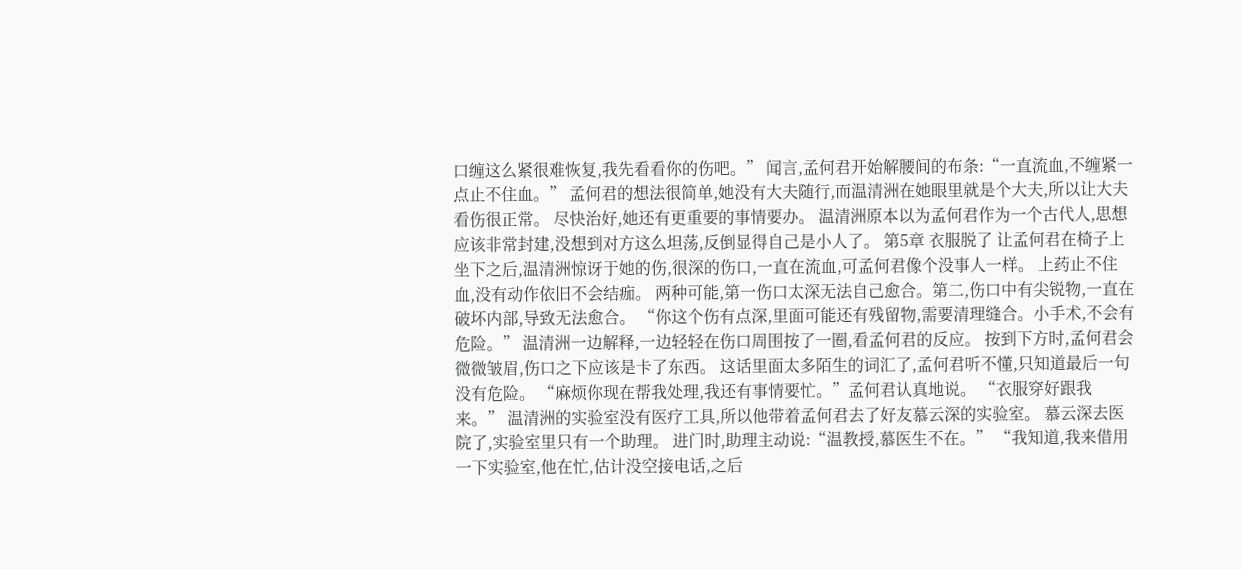口缠这么紧很难恢复,我先看看你的伤吧。” 闻言,孟何君开始解腰间的布条:“一直流血,不缠紧一点止不住血。” 孟何君的想法很简单,她没有大夫随行,而温清洲在她眼里就是个大夫,所以让大夫看伤很正常。 尽快治好,她还有更重要的事情要办。 温清洲原本以为孟何君作为一个古代人,思想应该非常封建,没想到对方这么坦荡,反倒显得自己是小人了。 第5章 衣服脱了 让孟何君在椅子上坐下之后,温清洲惊讶于她的伤,很深的伤口,一直在流血,可孟何君像个没事人一样。 上药止不住血,没有动作依旧不会结痂。 两种可能,第一伤口太深无法自己愈合。第二,伤口中有尖锐物,一直在破坏内部,导致无法愈合。 “你这个伤有点深,里面可能还有残留物,需要清理缝合。小手术,不会有危险。” 温清洲一边解释,一边轻轻在伤口周围按了一圈,看孟何君的反应。 按到下方时,孟何君会微微皱眉,伤口之下应该是卡了东西。 这话里面太多陌生的词汇了,孟何君听不懂,只知道最后一句没有危险。 “麻烦你现在帮我处理,我还有事情要忙。”孟何君认真地说。 “衣服穿好跟我来。” 温清洲的实验室没有医疗工具,所以他带着孟何君去了好友慕云深的实验室。 慕云深去医院了,实验室里只有一个助理。 进门时,助理主动说:“温教授,慕医生不在。” “我知道,我来借用一下实验室,他在忙,估计没空接电话,之后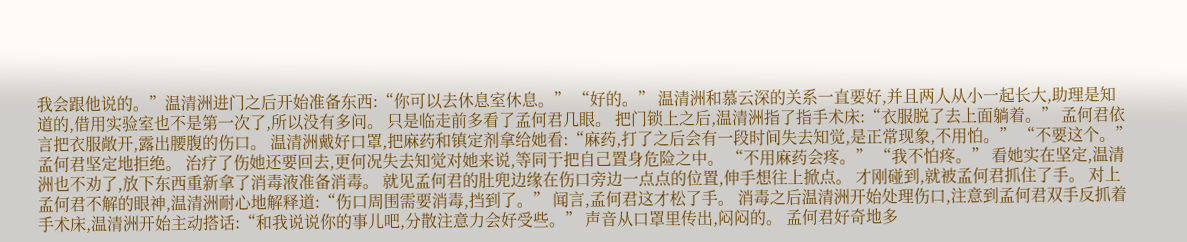我会跟他说的。”温清洲进门之后开始准备东西:“你可以去休息室休息。” “好的。” 温清洲和慕云深的关系一直要好,并且两人从小一起长大,助理是知道的,借用实验室也不是第一次了,所以没有多问。 只是临走前多看了孟何君几眼。 把门锁上之后,温清洲指了指手术床:“衣服脱了去上面躺着。” 孟何君依言把衣服敞开,露出腰腹的伤口。 温清洲戴好口罩,把麻药和镇定剂拿给她看:“麻药,打了之后会有一段时间失去知觉,是正常现象,不用怕。” “不要这个。”孟何君坚定地拒绝。 治疗了伤她还要回去,更何况失去知觉对她来说,等同于把自己置身危险之中。 “不用麻药会疼。” “我不怕疼。” 看她实在坚定,温清洲也不劝了,放下东西重新拿了消毒液准备消毒。 就见孟何君的肚兜边缘在伤口旁边一点点的位置,伸手想往上掀点。 才刚碰到,就被孟何君抓住了手。 对上孟何君不解的眼神,温清洲耐心地解释道:“伤口周围需要消毒,挡到了。” 闻言,孟何君这才松了手。 消毒之后温清洲开始处理伤口,注意到孟何君双手反抓着手术床,温清洲开始主动搭话:“和我说说你的事儿吧,分散注意力会好受些。” 声音从口罩里传出,闷闷的。 孟何君好奇地多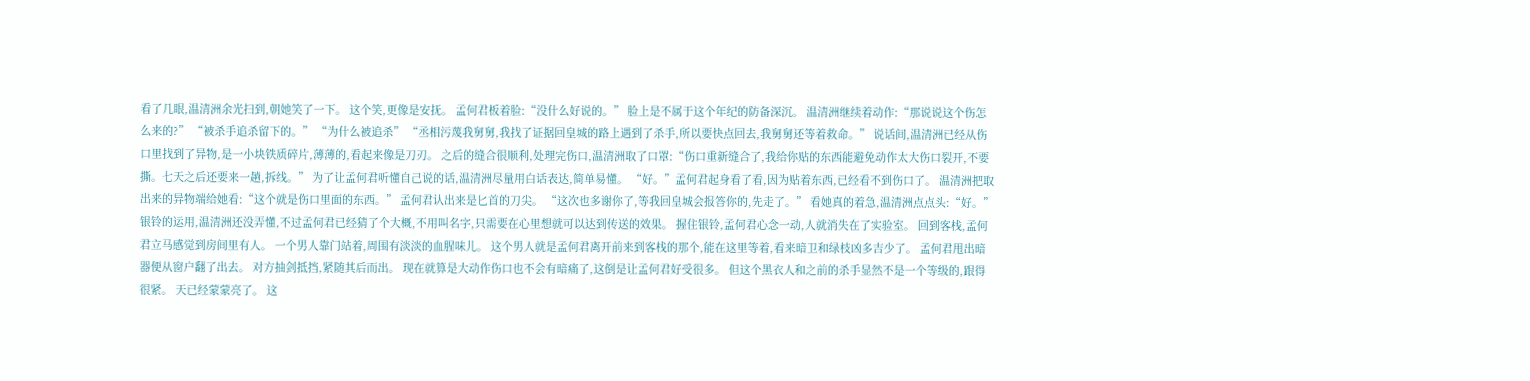看了几眼,温清洲余光扫到,朝她笑了一下。 这个笑,更像是安抚。 孟何君板着脸:“没什么好说的。” 脸上是不属于这个年纪的防备深沉。 温清洲继续着动作:“那说说这个伤怎么来的?” “被杀手追杀留下的。” “为什么被追杀” “丞相污蔑我舅舅,我找了证据回皇城的路上遇到了杀手,所以要快点回去,我舅舅还等着救命。” 说话间,温清洲已经从伤口里找到了异物,是一小块铁质碎片,薄薄的,看起来像是刀刃。 之后的缝合很顺利,处理完伤口,温清洲取了口罩:“伤口重新缝合了,我给你贴的东西能避免动作太大伤口裂开,不要撕。七天之后还要来一趟,拆线。” 为了让孟何君听懂自己说的话,温清洲尽量用白话表达,简单易懂。 “好。”孟何君起身看了看,因为贴着东西,已经看不到伤口了。 温清洲把取出来的异物端给她看:“这个就是伤口里面的东西。” 孟何君认出来是匕首的刀尖。 “这次也多谢你了,等我回皇城会报答你的,先走了。” 看她真的着急,温清洲点点头:“好。” 银铃的运用,温清洲还没弄懂,不过孟何君已经猜了个大概,不用叫名字,只需要在心里想就可以达到传送的效果。 握住银铃,孟何君心念一动,人就消失在了实验室。 回到客栈,孟何君立马感觉到房间里有人。 一个男人靠门站着,周围有淡淡的血腥味儿。 这个男人就是孟何君离开前来到客栈的那个,能在这里等着,看来暗卫和绿枝凶多吉少了。 孟何君甩出暗器便从窗户翻了出去。 对方抽剑抵挡,紧随其后而出。 现在就算是大动作伤口也不会有暗痛了,这倒是让孟何君好受很多。 但这个黑衣人和之前的杀手显然不是一个等级的,跟得很紧。 天已经蒙蒙亮了。 这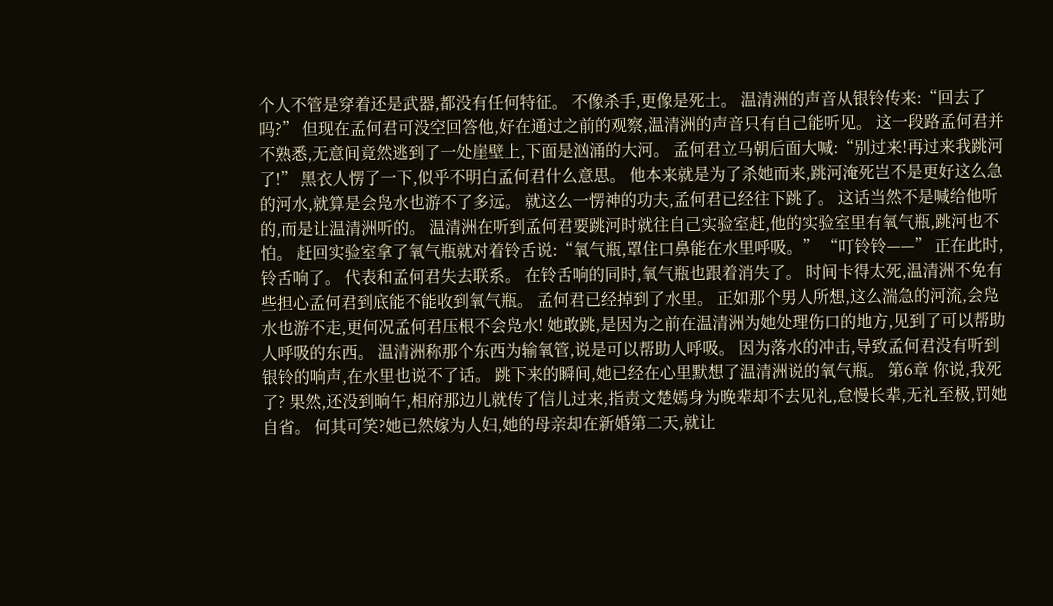个人不管是穿着还是武器,都没有任何特征。 不像杀手,更像是死士。 温清洲的声音从银铃传来:“回去了吗?” 但现在孟何君可没空回答他,好在通过之前的观察,温清洲的声音只有自己能听见。 这一段路孟何君并不熟悉,无意间竟然逃到了一处崖壁上,下面是汹涌的大河。 孟何君立马朝后面大喊:“别过来!再过来我跳河了!” 黑衣人愣了一下,似乎不明白孟何君什么意思。 他本来就是为了杀她而来,跳河淹死岂不是更好这么急的河水,就算是会凫水也游不了多远。 就这么一愣神的功夫,孟何君已经往下跳了。 这话当然不是喊给他听的,而是让温清洲听的。 温清洲在听到孟何君要跳河时就往自己实验室赶,他的实验室里有氧气瓶,跳河也不怕。 赶回实验室拿了氧气瓶就对着铃舌说:“氧气瓶,罩住口鼻能在水里呼吸。” “叮铃铃——” 正在此时,铃舌响了。 代表和孟何君失去联系。 在铃舌响的同时,氧气瓶也跟着消失了。 时间卡得太死,温清洲不免有些担心孟何君到底能不能收到氧气瓶。 孟何君已经掉到了水里。 正如那个男人所想,这么湍急的河流,会凫水也游不走,更何况孟何君压根不会凫水! 她敢跳,是因为之前在温清洲为她处理伤口的地方,见到了可以帮助人呼吸的东西。 温清洲称那个东西为输氧管,说是可以帮助人呼吸。 因为落水的冲击,导致孟何君没有听到银铃的响声,在水里也说不了话。 跳下来的瞬间,她已经在心里默想了温清洲说的氧气瓶。 第6章 你说,我死了? 果然,还没到晌午,相府那边儿就传了信儿过来,指责文楚嫣身为晚辈却不去见礼,怠慢长辈,无礼至极,罚她自省。 何其可笑?她已然嫁为人妇,她的母亲却在新婚第二天,就让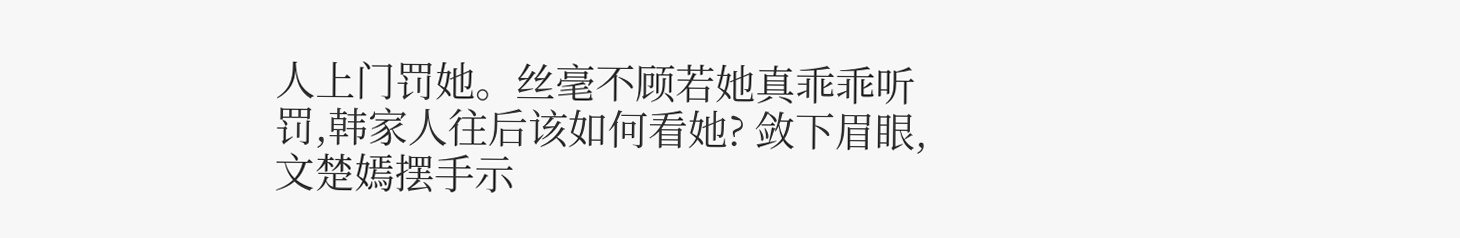人上门罚她。丝毫不顾若她真乖乖听罚,韩家人往后该如何看她? 敛下眉眼,文楚嫣摆手示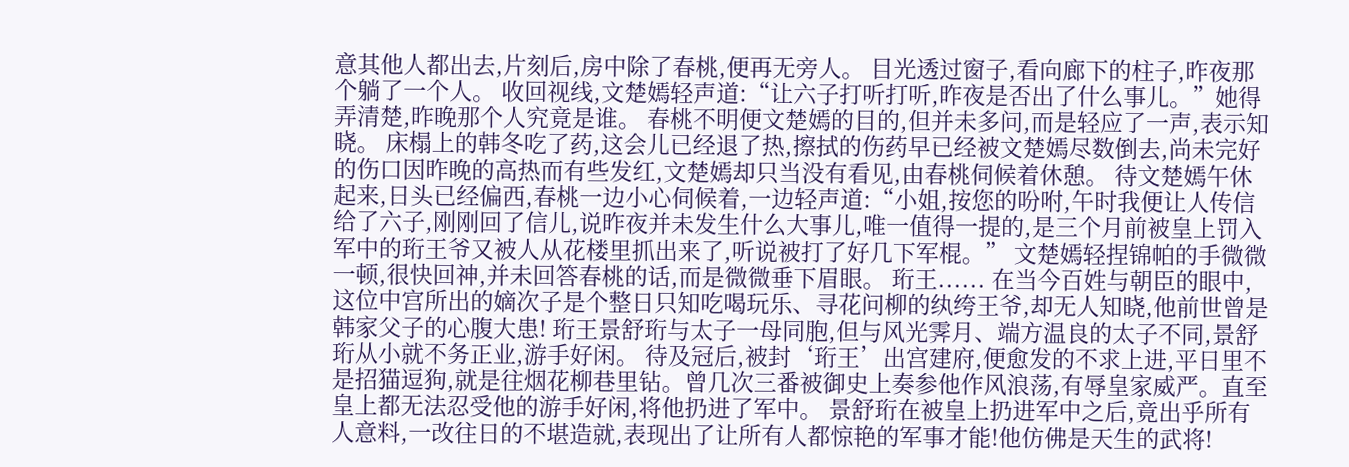意其他人都出去,片刻后,房中除了春桃,便再无旁人。 目光透过窗子,看向廊下的柱子,昨夜那个躺了一个人。 收回视线,文楚嫣轻声道:“让六子打听打听,昨夜是否出了什么事儿。”她得弄清楚,昨晚那个人究竟是谁。 春桃不明便文楚嫣的目的,但并未多问,而是轻应了一声,表示知晓。 床榻上的韩冬吃了药,这会儿已经退了热,擦拭的伤药早已经被文楚嫣尽数倒去,尚未完好的伤口因昨晚的高热而有些发红,文楚嫣却只当没有看见,由春桃伺候着休憩。 待文楚嫣午休起来,日头已经偏西,春桃一边小心伺候着,一边轻声道:“小姐,按您的吩咐,午时我便让人传信给了六子,刚刚回了信儿,说昨夜并未发生什么大事儿,唯一值得一提的,是三个月前被皇上罚入军中的珩王爷又被人从花楼里抓出来了,听说被打了好几下军棍。” 文楚嫣轻捏锦帕的手微微一顿,很快回神,并未回答春桃的话,而是微微垂下眉眼。 珩王...... 在当今百姓与朝臣的眼中,这位中宫所出的嫡次子是个整日只知吃喝玩乐、寻花问柳的纨绔王爷,却无人知晓,他前世曾是韩家父子的心腹大患! 珩王景舒珩与太子一母同胞,但与风光霁月、端方温良的太子不同,景舒珩从小就不务正业,游手好闲。 待及冠后,被封‘珩王’出宫建府,便愈发的不求上进,平日里不是招猫逗狗,就是往烟花柳巷里钻。曾几次三番被御史上奏参他作风浪荡,有辱皇家威严。直至皇上都无法忍受他的游手好闲,将他扔进了军中。 景舒珩在被皇上扔进军中之后,竟出乎所有人意料,一改往日的不堪造就,表现出了让所有人都惊艳的军事才能!他仿佛是天生的武将!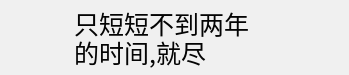只短短不到两年的时间,就尽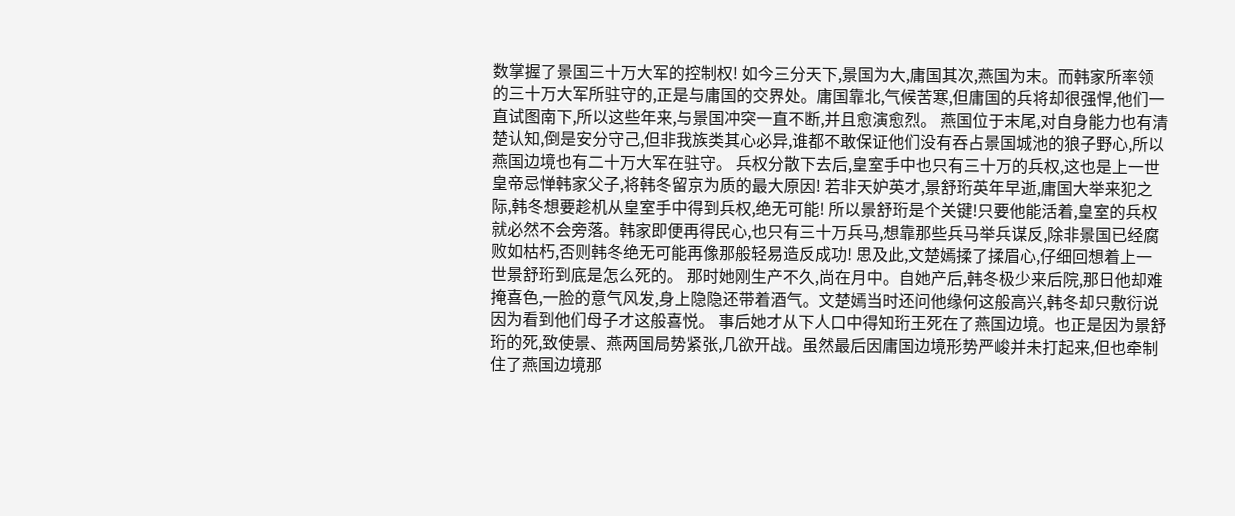数掌握了景国三十万大军的控制权! 如今三分天下,景国为大,庸国其次,燕国为末。而韩家所率领的三十万大军所驻守的,正是与庸国的交界处。庸国靠北,气候苦寒,但庸国的兵将却很强悍,他们一直试图南下,所以这些年来,与景国冲突一直不断,并且愈演愈烈。 燕国位于末尾,对自身能力也有清楚认知,倒是安分守己,但非我族类其心必异,谁都不敢保证他们没有吞占景国城池的狼子野心,所以燕国边境也有二十万大军在驻守。 兵权分散下去后,皇室手中也只有三十万的兵权,这也是上一世皇帝忌惮韩家父子,将韩冬留京为质的最大原因! 若非天妒英才,景舒珩英年早逝,庸国大举来犯之际,韩冬想要趁机从皇室手中得到兵权,绝无可能! 所以景舒珩是个关键!只要他能活着,皇室的兵权就必然不会旁落。韩家即便再得民心,也只有三十万兵马,想靠那些兵马举兵谋反,除非景国已经腐败如枯朽,否则韩冬绝无可能再像那般轻易造反成功! 思及此,文楚嫣揉了揉眉心,仔细回想着上一世景舒珩到底是怎么死的。 那时她刚生产不久,尚在月中。自她产后,韩冬极少来后院,那日他却难掩喜色,一脸的意气风发,身上隐隐还带着酒气。文楚嫣当时还问他缘何这般高兴,韩冬却只敷衍说因为看到他们母子才这般喜悦。 事后她才从下人口中得知珩王死在了燕国边境。也正是因为景舒珩的死,致使景、燕两国局势紧张,几欲开战。虽然最后因庸国边境形势严峻并未打起来,但也牵制住了燕国边境那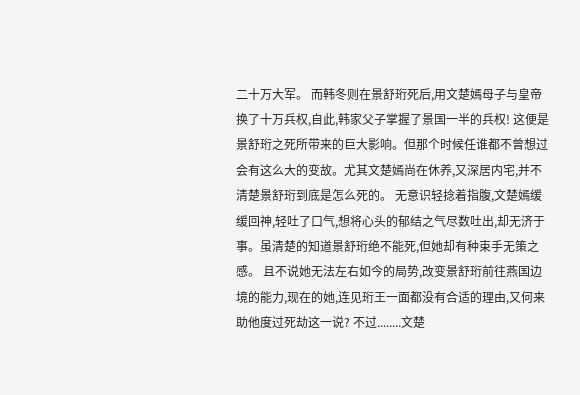二十万大军。 而韩冬则在景舒珩死后,用文楚嫣母子与皇帝换了十万兵权,自此,韩家父子掌握了景国一半的兵权! 这便是景舒珩之死所带来的巨大影响。但那个时候任谁都不曾想过会有这么大的变故。尤其文楚嫣尚在休养,又深居内宅,并不清楚景舒珩到底是怎么死的。 无意识轻捻着指腹,文楚嫣缓缓回神,轻吐了口气,想将心头的郁结之气尽数吐出,却无济于事。虽清楚的知道景舒珩绝不能死,但她却有种束手无策之感。 且不说她无法左右如今的局势,改变景舒珩前往燕国边境的能力,现在的她,连见珩王一面都没有合适的理由,又何来助他度过死劫这一说? 不过........文楚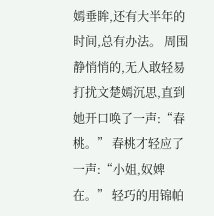嫣垂眸,还有大半年的时间,总有办法。 周围静悄悄的,无人敢轻易打扰文楚嫣沉思,直到她开口唤了一声:“春桃。” 春桃才轻应了一声:“小姐,奴婢在。” 轻巧的用锦帕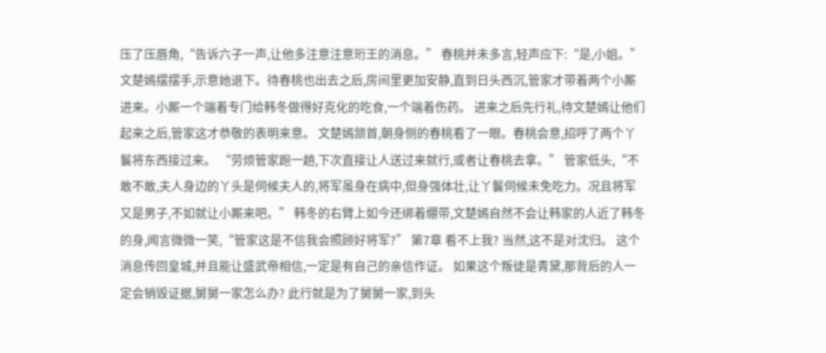压了压唇角,“告诉六子一声,让他多注意注意珩王的消息。” 春桃并未多言,轻声应下:“是,小姐。” 文楚嫣摆摆手,示意她退下。待春桃也出去之后,房间里更加安静,直到日头西沉,管家才带着两个小厮进来。小厮一个端着专门给韩冬做得好克化的吃食,一个端着伤药。 进来之后先行礼,待文楚嫣让他们起来之后,管家这才恭敬的表明来意。 文楚嫣颔首,朝身侧的春桃看了一眼。春桃会意,招呼了两个丫鬟将东西接过来。 “劳烦管家跑一趟,下次直接让人送过来就行,或者让春桃去拿。” 管家低头,“不敢不敢,夫人身边的丫头是伺候夫人的,将军虽身在病中,但身强体壮,让丫鬟伺候未免吃力。况且将军又是男子,不如就让小厮来吧。” 韩冬的右臂上如今还绑着绷带,文楚嫣自然不会让韩家的人近了韩冬的身,闻言微微一笑,“管家这是不信我会照顾好将军?” 第7章 看不上我? 当然,这不是对沈归。 这个消息传回皇城,并且能让盛武帝相信,一定是有自己的亲信作证。 如果这个叛徒是青黛,那背后的人一定会销毁证据,舅舅一家怎么办? 此行就是为了舅舅一家,到头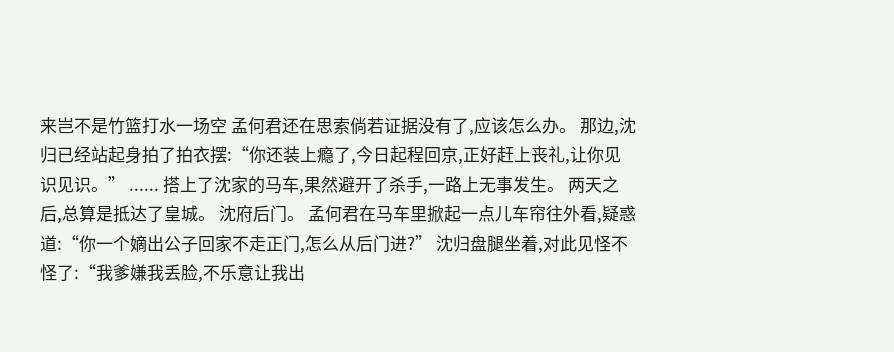来岂不是竹篮打水一场空 孟何君还在思索倘若证据没有了,应该怎么办。 那边,沈归已经站起身拍了拍衣摆:“你还装上瘾了,今日起程回京,正好赶上丧礼,让你见识见识。” ...... 搭上了沈家的马车,果然避开了杀手,一路上无事发生。 两天之后,总算是抵达了皇城。 沈府后门。 孟何君在马车里掀起一点儿车帘往外看,疑惑道:“你一个嫡出公子回家不走正门,怎么从后门进?” 沈归盘腿坐着,对此见怪不怪了:“我爹嫌我丢脸,不乐意让我出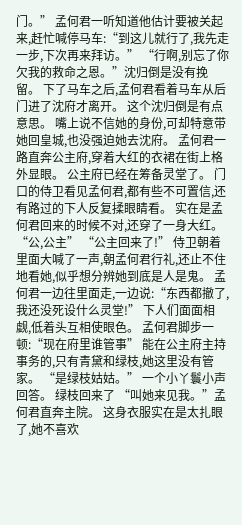门。” 孟何君一听知道他估计要被关起来,赶忙喊停马车:“到这儿就行了,我先走一步,下次再来拜访。” “行啊,别忘了你欠我的救命之恩。”沈归倒是没有挽留。 下了马车之后,孟何君看着马车从后门进了沈府才离开。 这个沈归倒是有点意思。 嘴上说不信她的身份,可却特意带她回皇城,也没强迫她去沈府。 孟何君一路直奔公主府,穿着大红的衣裙在街上格外显眼。 公主府已经在筹备灵堂了。 门口的侍卫看见孟何君,都有些不可置信,还有路过的下人反复揉眼睛看。 实在是孟何君回来的时候不对,还穿了一身大红。 “公,公主” “公主回来了!” 侍卫朝着里面大喊了一声,朝孟何君行礼,还止不住地看她,似乎想分辨她到底是人是鬼。 孟何君一边往里面走,一边说:“东西都撤了,我还没死设什么灵堂!” 下人们面面相觑,低着头互相使眼色。 孟何君脚步一顿:“现在府里谁管事” 能在公主府主持事务的,只有青黛和绿枝,她这里没有管家。 “是绿枝姑姑。” 一个小丫鬟小声回答。 绿枝回来了 “叫她来见我。”孟何君直奔主院。 这身衣服实在是太扎眼了,她不喜欢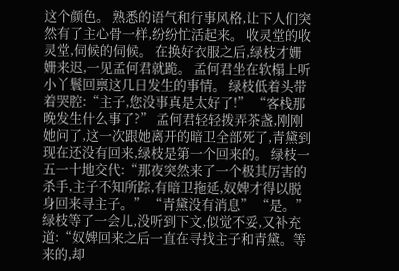这个颜色。 熟悉的语气和行事风格,让下人们突然有了主心骨一样,纷纷忙活起来。 收灵堂的收灵堂,伺候的伺候。 在换好衣服之后,绿枝才姗姗来迟,一见孟何君就跪。 孟何君坐在软榻上听小丫鬟回禀这几日发生的事情。 绿枝低着头带着哭腔:“主子,您没事真是太好了!” “客栈那晚发生什么事了?” 孟何君轻轻拨弄茶盏,刚刚她问了,这一次跟她离开的暗卫全部死了,青黛到现在还没有回来,绿枝是第一个回来的。 绿枝一五一十地交代:“那夜突然来了一个极其厉害的杀手,主子不知所踪,有暗卫拖延,奴婢才得以脱身回来寻主子。” “青黛没有消息” “是。” 绿枝等了一会儿,没听到下文,似觉不妥,又补充道:“奴婢回来之后一直在寻找主子和青黛。等来的,却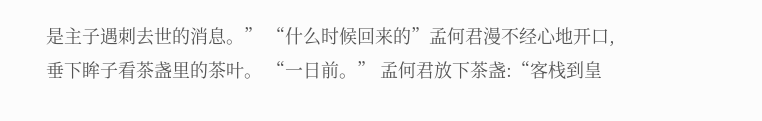是主子遇刺去世的消息。” “什么时候回来的”孟何君漫不经心地开口,垂下眸子看茶盏里的茶叶。 “一日前。” 孟何君放下茶盏:“客栈到皇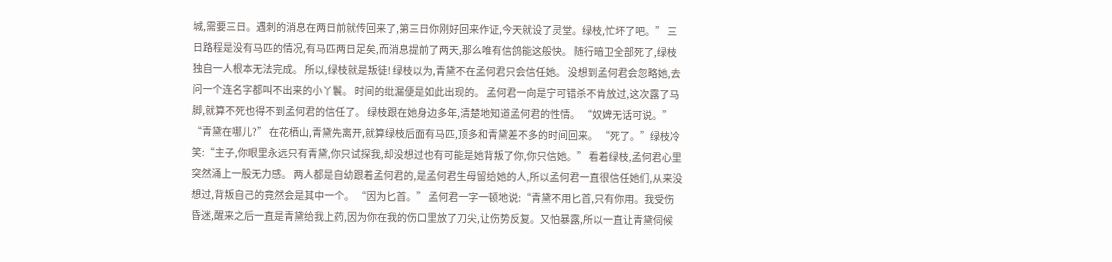城,需要三日。遇刺的消息在两日前就传回来了,第三日你刚好回来作证,今天就设了灵堂。绿枝,忙坏了吧。” 三日路程是没有马匹的情况,有马匹两日足矣,而消息提前了两天,那么唯有信鸽能这般快。 随行暗卫全部死了,绿枝独自一人根本无法完成。 所以,绿枝就是叛徒! 绿枝以为,青黛不在孟何君只会信任她。 没想到孟何君会忽略她,去问一个连名字都叫不出来的小丫鬟。 时间的纰漏便是如此出现的。 孟何君一向是宁可错杀不肯放过,这次露了马脚,就算不死也得不到孟何君的信任了。 绿枝跟在她身边多年,清楚地知道孟何君的性情。 “奴婢无话可说。” “青黛在哪儿?” 在花栖山,青黛先离开,就算绿枝后面有马匹,顶多和青黛差不多的时间回来。 “死了。”绿枝冷笑:“主子,你眼里永远只有青黛,你只试探我,却没想过也有可能是她背叛了你,你只信她。” 看着绿枝,孟何君心里突然涌上一股无力感。 两人都是自幼跟着孟何君的,是孟何君生母留给她的人,所以孟何君一直很信任她们,从来没想过,背叛自己的竟然会是其中一个。 “因为匕首。” 孟何君一字一顿地说:“青黛不用匕首,只有你用。我受伤昏迷,醒来之后一直是青黛给我上药,因为你在我的伤口里放了刀尖,让伤势反复。又怕暴露,所以一直让青黛伺候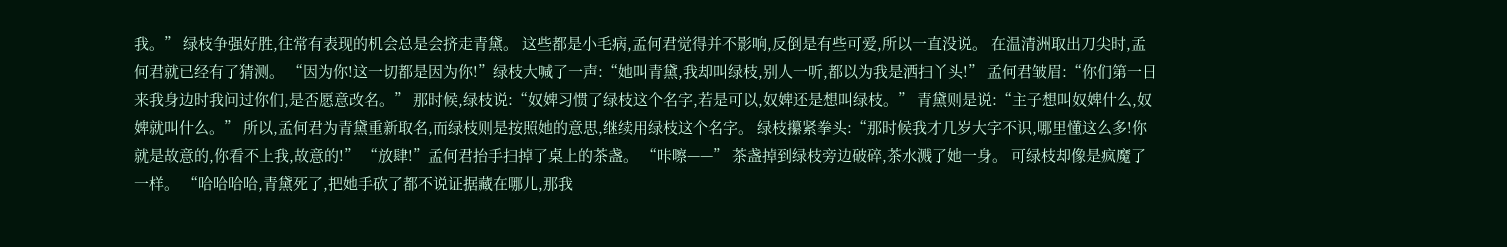我。” 绿枝争强好胜,往常有表现的机会总是会挤走青黛。 这些都是小毛病,孟何君觉得并不影响,反倒是有些可爱,所以一直没说。 在温清洲取出刀尖时,孟何君就已经有了猜测。 “因为你!这一切都是因为你!”绿枝大喊了一声:“她叫青黛,我却叫绿枝,别人一听,都以为我是洒扫丫头!” 孟何君皱眉:“你们第一日来我身边时我问过你们,是否愿意改名。” 那时候,绿枝说:“奴婢习惯了绿枝这个名字,若是可以,奴婢还是想叫绿枝。” 青黛则是说:“主子想叫奴婢什么,奴婢就叫什么。” 所以,孟何君为青黛重新取名,而绿枝则是按照她的意思,继续用绿枝这个名字。 绿枝攥紧拳头:“那时候我才几岁大字不识,哪里懂这么多!你就是故意的,你看不上我,故意的!” “放肆!”孟何君抬手扫掉了桌上的茶盏。 “咔嚓——” 茶盏掉到绿枝旁边破碎,茶水溅了她一身。 可绿枝却像是疯魔了一样。 “哈哈哈哈,青黛死了,把她手砍了都不说证据藏在哪儿,那我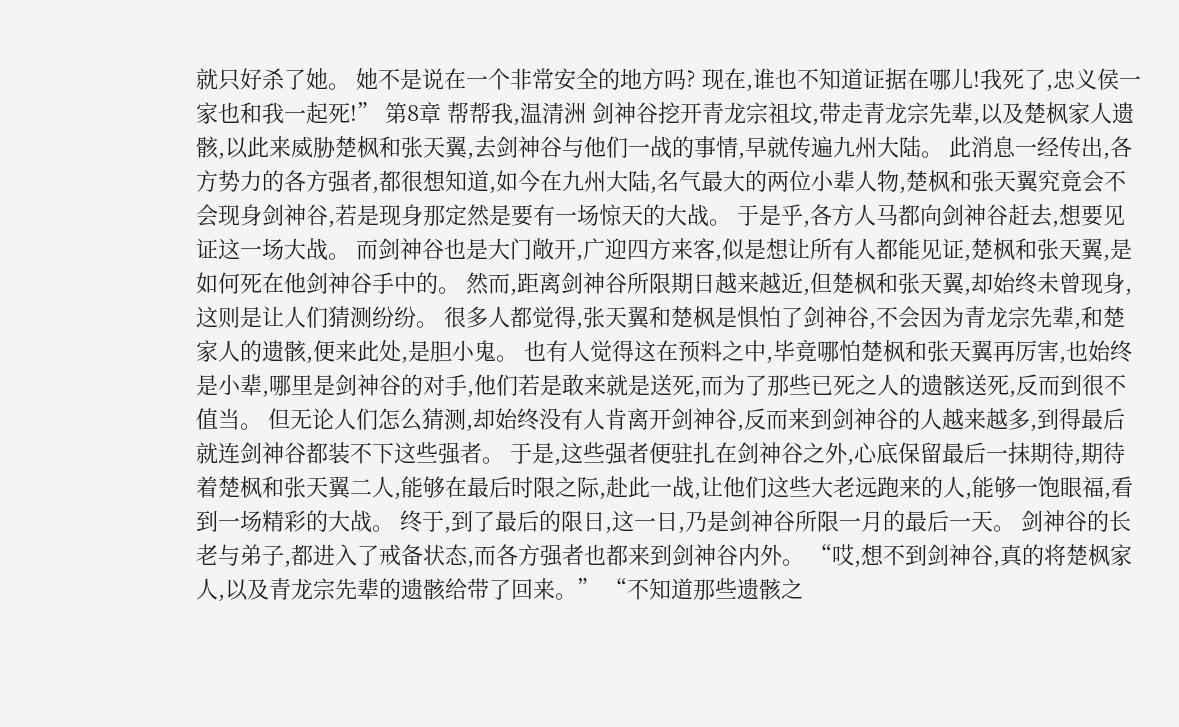就只好杀了她。 她不是说在一个非常安全的地方吗? 现在,谁也不知道证据在哪儿!我死了,忠义侯一家也和我一起死!” 第8章 帮帮我,温清洲 剑神谷挖开青龙宗祖坟,带走青龙宗先辈,以及楚枫家人遗骸,以此来威胁楚枫和张天翼,去剑神谷与他们一战的事情,早就传遍九州大陆。 此消息一经传出,各方势力的各方强者,都很想知道,如今在九州大陆,名气最大的两位小辈人物,楚枫和张天翼究竟会不会现身剑神谷,若是现身那定然是要有一场惊天的大战。 于是乎,各方人马都向剑神谷赶去,想要见证这一场大战。 而剑神谷也是大门敞开,广迎四方来客,似是想让所有人都能见证,楚枫和张天翼,是如何死在他剑神谷手中的。 然而,距离剑神谷所限期日越来越近,但楚枫和张天翼,却始终未曾现身,这则是让人们猜测纷纷。 很多人都觉得,张天翼和楚枫是惧怕了剑神谷,不会因为青龙宗先辈,和楚家人的遗骸,便来此处,是胆小鬼。 也有人觉得这在预料之中,毕竟哪怕楚枫和张天翼再厉害,也始终是小辈,哪里是剑神谷的对手,他们若是敢来就是送死,而为了那些已死之人的遗骸送死,反而到很不值当。 但无论人们怎么猜测,却始终没有人肯离开剑神谷,反而来到剑神谷的人越来越多,到得最后就连剑神谷都装不下这些强者。 于是,这些强者便驻扎在剑神谷之外,心底保留最后一抹期待,期待着楚枫和张天翼二人,能够在最后时限之际,赴此一战,让他们这些大老远跑来的人,能够一饱眼福,看到一场精彩的大战。 终于,到了最后的限日,这一日,乃是剑神谷所限一月的最后一天。 剑神谷的长老与弟子,都进入了戒备状态,而各方强者也都来到剑神谷内外。 “哎,想不到剑神谷,真的将楚枫家人,以及青龙宗先辈的遗骸给带了回来。” “不知道那些遗骸之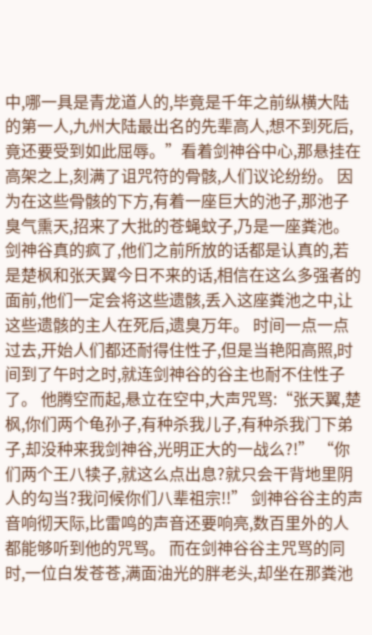中,哪一具是青龙道人的,毕竟是千年之前纵横大陆的第一人,九州大陆最出名的先辈高人,想不到死后,竟还要受到如此屈辱。”看着剑神谷中心,那悬挂在高架之上,刻满了诅咒符的骨骸,人们议论纷纷。 因为在这些骨骸的下方,有着一座巨大的池子,那池子臭气熏天,招来了大批的苍蝇蚊子,乃是一座粪池。 剑神谷真的疯了,他们之前所放的话都是认真的,若是楚枫和张天翼今日不来的话,相信在这么多强者的面前,他们一定会将这些遗骸,丢入这座粪池之中,让这些遗骸的主人在死后,遗臭万年。 时间一点一点过去,开始人们都还耐得住性子,但是当艳阳高照,时间到了午时之时,就连剑神谷的谷主也耐不住性子了。 他腾空而起,悬立在空中,大声咒骂:“张天翼,楚枫,你们两个龟孙子,有种杀我儿子,有种杀我门下弟子,却没种来我剑神谷,光明正大的一战么?!” “你们两个王八犊子,就这么点出息?就只会干背地里阴人的勾当?我问候你们八辈祖宗!!” 剑神谷谷主的声音响彻天际,比雷鸣的声音还要响亮,数百里外的人都能够听到他的咒骂。 而在剑神谷谷主咒骂的同时,一位白发苍苍,满面油光的胖老头,却坐在那粪池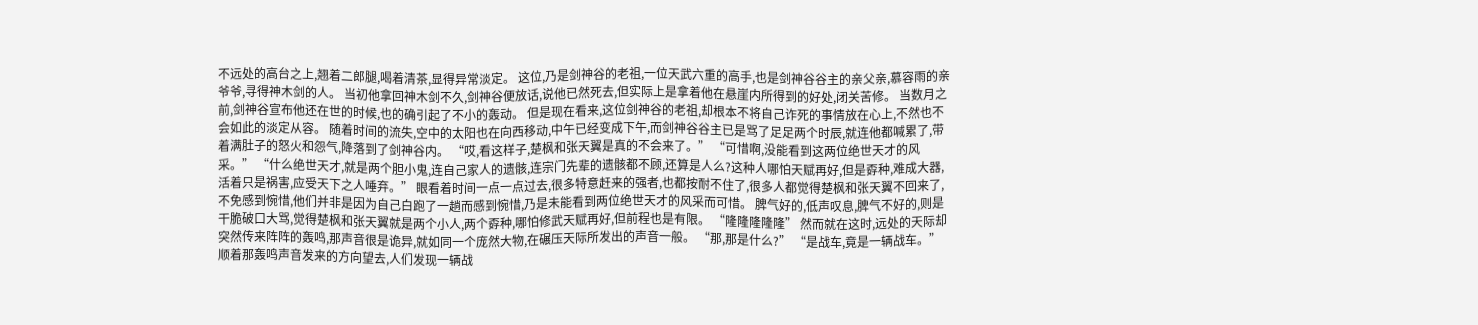不远处的高台之上,翘着二郎腿,喝着清茶,显得异常淡定。 这位,乃是剑神谷的老祖,一位天武六重的高手,也是剑神谷谷主的亲父亲,慕容雨的亲爷爷,寻得神木剑的人。 当初他拿回神木剑不久,剑神谷便放话,说他已然死去,但实际上是拿着他在悬崖内所得到的好处,闭关苦修。 当数月之前,剑神谷宣布他还在世的时候,也的确引起了不小的轰动。 但是现在看来,这位剑神谷的老祖,却根本不将自己诈死的事情放在心上,不然也不会如此的淡定从容。 随着时间的流失,空中的太阳也在向西移动,中午已经变成下午,而剑神谷谷主已是骂了足足两个时辰,就连他都喊累了,带着满肚子的怒火和怨气,降落到了剑神谷内。 “哎,看这样子,楚枫和张天翼是真的不会来了。” “可惜啊,没能看到这两位绝世天才的风采。” “什么绝世天才,就是两个胆小鬼,连自己家人的遗骸,连宗门先辈的遗骸都不顾,还算是人么?这种人哪怕天赋再好,但是孬种,难成大器,活着只是祸害,应受天下之人唾弃。” 眼看着时间一点一点过去,很多特意赶来的强者,也都按耐不住了,很多人都觉得楚枫和张天翼不回来了,不免感到惋惜,他们并非是因为自己白跑了一趟而感到惋惜,乃是未能看到两位绝世天才的风采而可惜。 脾气好的,低声叹息,脾气不好的,则是干脆破口大骂,觉得楚枫和张天翼就是两个小人,两个孬种,哪怕修武天赋再好,但前程也是有限。 “隆隆隆隆隆” 然而就在这时,远处的天际却突然传来阵阵的轰鸣,那声音很是诡异,就如同一个庞然大物,在碾压天际所发出的声音一般。 “那,那是什么?” “是战车,竟是一辆战车。” 顺着那轰鸣声音发来的方向望去,人们发现一辆战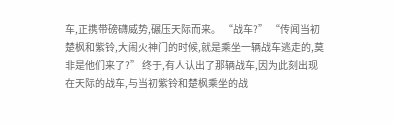车,正携带磅礴威势,碾压天际而来。 “战车?” “传闻当初楚枫和紫铃,大闹火神门的时候,就是乘坐一辆战车逃走的,莫非是他们来了?” 终于,有人认出了那辆战车,因为此刻出现在天际的战车,与当初紫铃和楚枫乘坐的战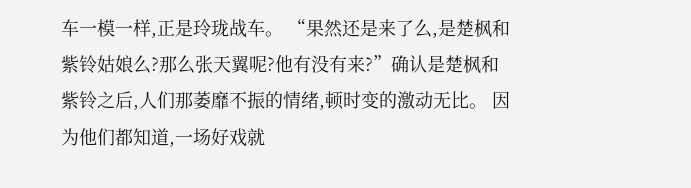车一模一样,正是玲珑战车。 “果然还是来了么,是楚枫和紫铃姑娘么?那么张天翼呢?他有没有来?”确认是楚枫和紫铃之后,人们那萎靡不振的情绪,顿时变的激动无比。 因为他们都知道,一场好戏就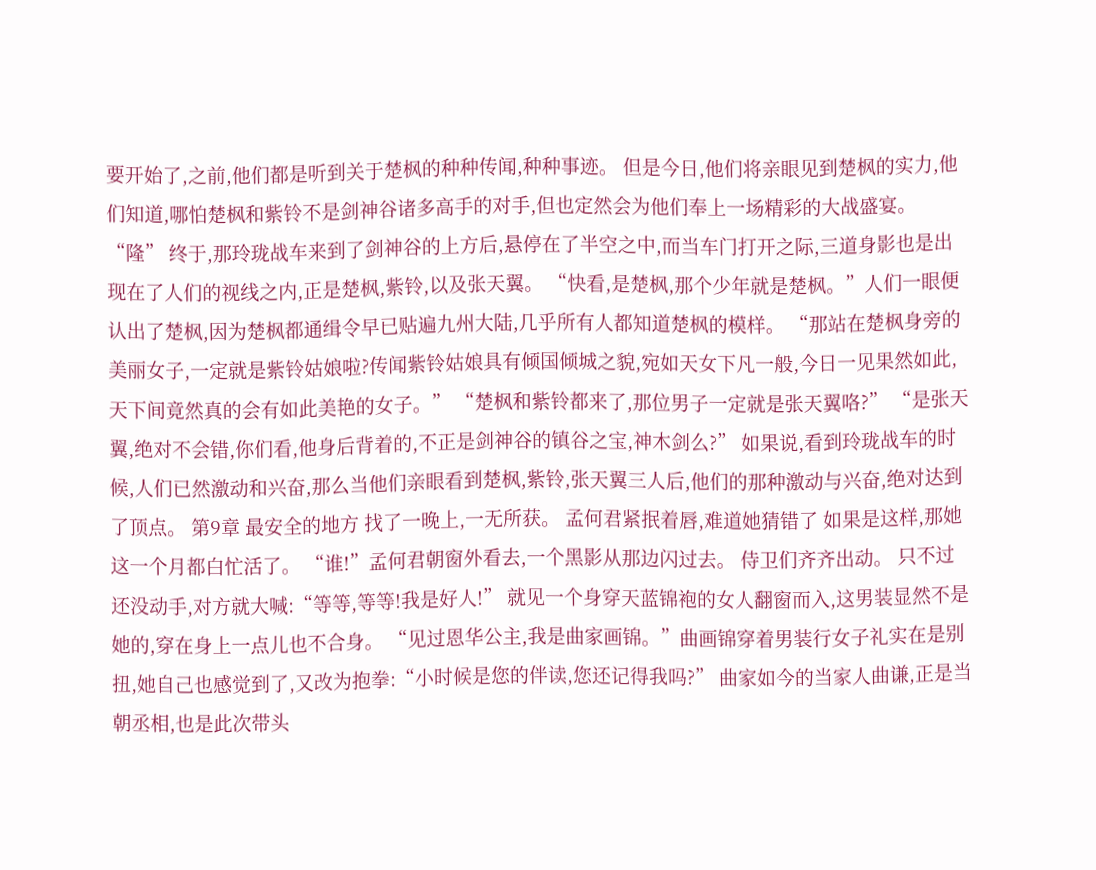要开始了,之前,他们都是听到关于楚枫的种种传闻,种种事迹。 但是今日,他们将亲眼见到楚枫的实力,他们知道,哪怕楚枫和紫铃不是剑神谷诸多高手的对手,但也定然会为他们奉上一场精彩的大战盛宴。 “隆” 终于,那玲珑战车来到了剑神谷的上方后,悬停在了半空之中,而当车门打开之际,三道身影也是出现在了人们的视线之内,正是楚枫,紫铃,以及张天翼。 “快看,是楚枫,那个少年就是楚枫。”人们一眼便认出了楚枫,因为楚枫都通缉令早已贴遍九州大陆,几乎所有人都知道楚枫的模样。 “那站在楚枫身旁的美丽女子,一定就是紫铃姑娘啦?传闻紫铃姑娘具有倾国倾城之貌,宛如天女下凡一般,今日一见果然如此,天下间竟然真的会有如此美艳的女子。” “楚枫和紫铃都来了,那位男子一定就是张天翼咯?” “是张天翼,绝对不会错,你们看,他身后背着的,不正是剑神谷的镇谷之宝,神木剑么?” 如果说,看到玲珑战车的时候,人们已然激动和兴奋,那么当他们亲眼看到楚枫,紫铃,张天翼三人后,他们的那种激动与兴奋,绝对达到了顶点。 第9章 最安全的地方 找了一晚上,一无所获。 孟何君紧抿着唇,难道她猜错了 如果是这样,那她这一个月都白忙活了。 “谁!”孟何君朝窗外看去,一个黑影从那边闪过去。 侍卫们齐齐出动。 只不过还没动手,对方就大喊:“等等,等等!我是好人!” 就见一个身穿天蓝锦袍的女人翻窗而入,这男装显然不是她的,穿在身上一点儿也不合身。 “见过恩华公主,我是曲家画锦。”曲画锦穿着男装行女子礼实在是别扭,她自己也感觉到了,又改为抱拳:“小时候是您的伴读,您还记得我吗?” 曲家如今的当家人曲谦,正是当朝丞相,也是此次带头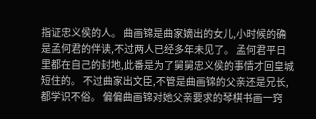指证忠义侯的人。 曲画锦是曲家嫡出的女儿,小时候的确是孟何君的伴读,不过两人已经多年未见了。 孟何君平日里都在自己的封地,此番是为了舅舅忠义侯的事情才回皇城短住的。 不过曲家出文臣,不管是曲画锦的父亲还是兄长,都学识不俗。 偏偏曲画锦对她父亲要求的琴棋书画一窍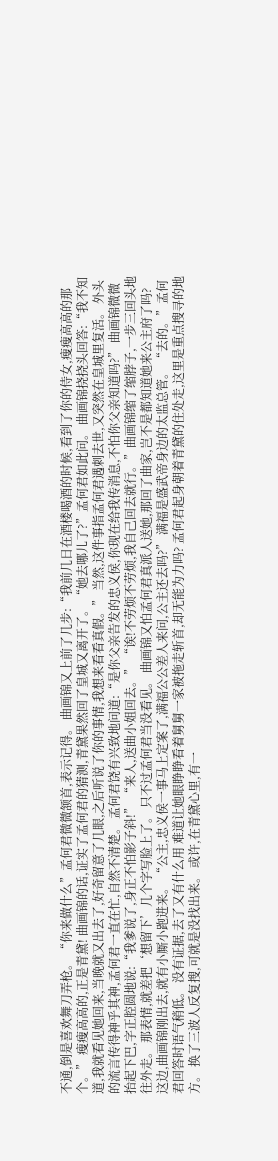不通,倒是喜欢舞刀弄枪。 “你来做什么”孟何君微微颔首,表示记得。 曲画锦又上前了几步:“我前几日在酒楼喝酒的时候,看到了你的侍女,瘦瘦高高的那个。” 瘦瘦高高的,正是青黛! 曲画锦的话,证实了孟何君的猜测,青黛果然回了皇城又离开了。 “她去哪儿了?”孟何君如此问。 曲画锦挠挠头回答:“我不知道,我就看见她回来,当晚就又出去了,好奇留意了几眼,之后听说了你的事情,我想来看看真假。” 当然,这件事指孟何君遇刺去世,又突然在皇城里复活。 外头的流言传得神乎其神,孟何君一直在忙,自然不清楚。 孟何君饶有兴致地问道:“是你父亲告发的忠义侯,你现在给我传消息,不怕你父亲知道吗?” 曲画锦微微抬起下巴,字正腔圆地说:“我爹说了,身正不怕影子斜!” “来人,送曲小姐回去。” “诶!不劳烦不劳烦,我自己回去就行。”曲画锦缩了缩脖子,一步三回头地往外走。 那表情,就差把‘想留下’几个字写脸上了。 只不过孟何君当没看见。 曲画锦又怕孟何君真派人送她,那回了曲家,岂不是都知道她来公主府了吗? 这边,曲画锦刚出去,就有小厮小跑进来。 “公主,忠义侯一事马上定案了,满福公公差人来问,公主还去吗?” 满福是盛武帝身边的太监总管。 “去的。”孟何君回答时语气稍低。 没有证据,去了又有什么用 难道让她眼睁睁看着舅舅一家被拖走斩首,却无能为力吗? 孟何君起身朝着青黛的住处走,这里是重点搜寻的地方。 换了三波人反复搜,可就是没找出来。 或许,在青黛心里,有一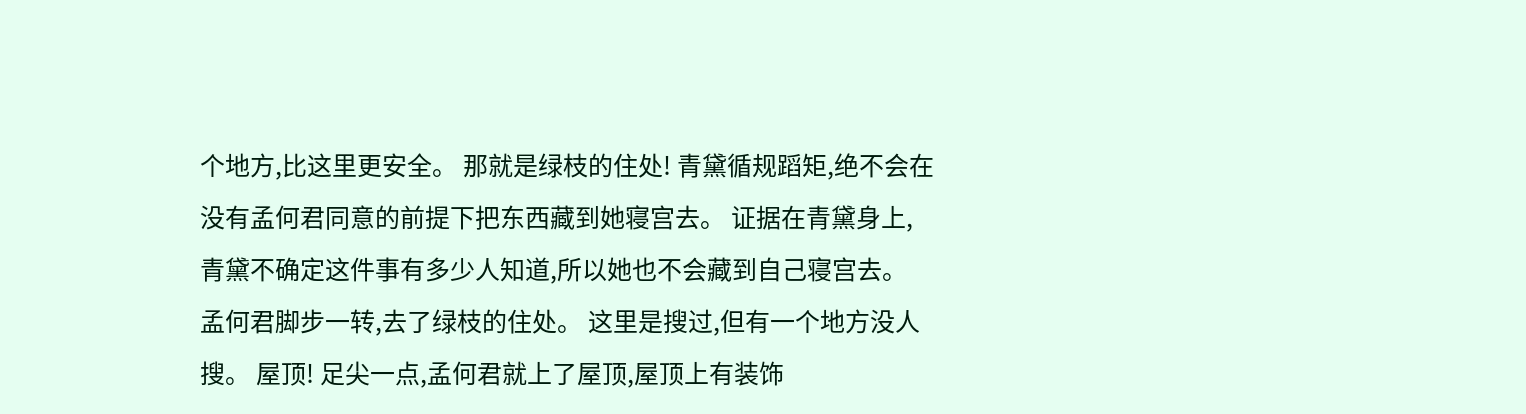个地方,比这里更安全。 那就是绿枝的住处! 青黛循规蹈矩,绝不会在没有孟何君同意的前提下把东西藏到她寝宫去。 证据在青黛身上,青黛不确定这件事有多少人知道,所以她也不会藏到自己寝宫去。 孟何君脚步一转,去了绿枝的住处。 这里是搜过,但有一个地方没人搜。 屋顶! 足尖一点,孟何君就上了屋顶,屋顶上有装饰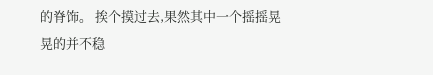的脊饰。 挨个摸过去,果然其中一个摇摇晃晃的并不稳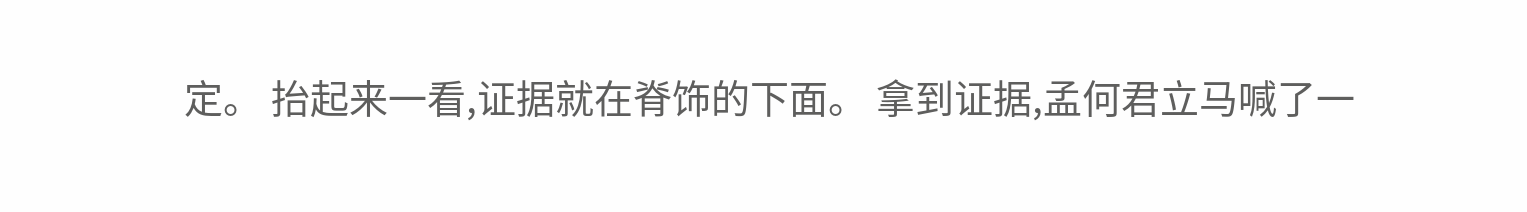定。 抬起来一看,证据就在脊饰的下面。 拿到证据,孟何君立马喊了一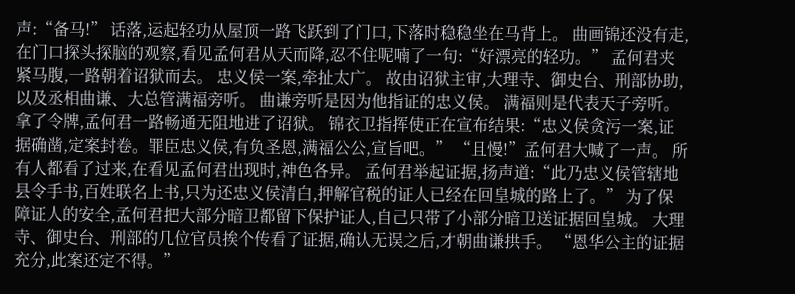声:“备马!” 话落,运起轻功从屋顶一路飞跃到了门口,下落时稳稳坐在马背上。 曲画锦还没有走,在门口探头探脑的观察,看见孟何君从天而降,忍不住呢喃了一句:“好漂亮的轻功。” 孟何君夹紧马腹,一路朝着诏狱而去。 忠义侯一案,牵扯太广。 故由诏狱主审,大理寺、御史台、刑部协助,以及丞相曲谦、大总管满福旁听。 曲谦旁听是因为他指证的忠义侯。 满福则是代表天子旁听。 拿了令牌,孟何君一路畅通无阻地进了诏狱。 锦衣卫指挥使正在宣布结果:“忠义侯贪污一案,证据确凿,定案封卷。罪臣忠义侯,有负圣恩,满福公公,宣旨吧。” “且慢!”孟何君大喊了一声。 所有人都看了过来,在看见孟何君出现时,神色各异。 孟何君举起证据,扬声道:“此乃忠义侯管辖地县令手书,百姓联名上书,只为还忠义侯清白,押解官税的证人已经在回皇城的路上了。” 为了保障证人的安全,孟何君把大部分暗卫都留下保护证人,自己只带了小部分暗卫送证据回皇城。 大理寺、御史台、刑部的几位官员挨个传看了证据,确认无误之后,才朝曲谦拱手。 “恩华公主的证据充分,此案还定不得。”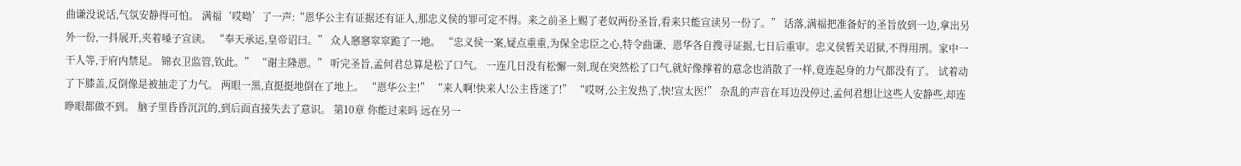曲谦没说话,气氛安静得可怕。 满福‘哎呦’了一声:“恩华公主有证据还有证人,那忠义侯的罪可定不得。来之前圣上赐了老奴两份圣旨,看来只能宣读另一份了。” 话落,满福把准备好的圣旨放到一边,拿出另外一份,一抖展开,夹着嗓子宣读。 “奉天承运,皇帝诏曰。” 众人窸窸窣窣跪了一地。 “忠义侯一案,疑点重重,为保全忠臣之心,特令曲谦、恩华各自搜寻证据,七日后重审。忠义侯暂关诏狱,不得用刑。家中一干人等,于府内禁足。 锦衣卫监管,钦此。” “谢主隆恩。” 听完圣旨,孟何君总算是松了口气。 一连几日没有松懈一刻,现在突然松了口气,就好像撑着的意念也消散了一样,竟连起身的力气都没有了。 试着动了下膝盖,反倒像是被抽走了力气。 两眼一黑,直挺挺地倒在了地上。 “恩华公主!” “来人啊!快来人!公主昏迷了!” “哎呀,公主发热了,快!宣太医!” 杂乱的声音在耳边没停过,孟何君想让这些人安静些,却连睁眼都做不到。 脑子里昏昏沉沉的,到后面直接失去了意识。 第10章 你能过来吗 远在另一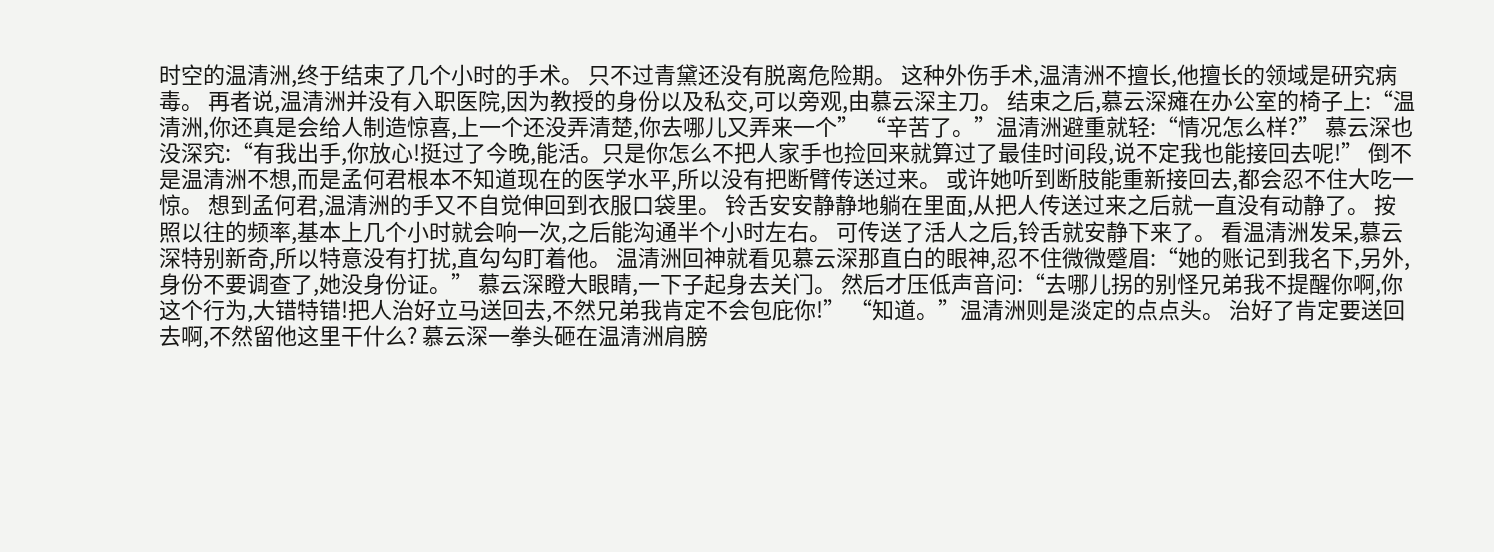时空的温清洲,终于结束了几个小时的手术。 只不过青黛还没有脱离危险期。 这种外伤手术,温清洲不擅长,他擅长的领域是研究病毒。 再者说,温清洲并没有入职医院,因为教授的身份以及私交,可以旁观,由慕云深主刀。 结束之后,慕云深瘫在办公室的椅子上:“温清洲,你还真是会给人制造惊喜,上一个还没弄清楚,你去哪儿又弄来一个” “辛苦了。”温清洲避重就轻:“情况怎么样?” 慕云深也没深究:“有我出手,你放心!挺过了今晚,能活。只是你怎么不把人家手也捡回来就算过了最佳时间段,说不定我也能接回去呢!” 倒不是温清洲不想,而是孟何君根本不知道现在的医学水平,所以没有把断臂传送过来。 或许她听到断肢能重新接回去,都会忍不住大吃一惊。 想到孟何君,温清洲的手又不自觉伸回到衣服口袋里。 铃舌安安静静地躺在里面,从把人传送过来之后就一直没有动静了。 按照以往的频率,基本上几个小时就会响一次,之后能沟通半个小时左右。 可传送了活人之后,铃舌就安静下来了。 看温清洲发呆,慕云深特别新奇,所以特意没有打扰,直勾勾盯着他。 温清洲回神就看见慕云深那直白的眼神,忍不住微微蹙眉:“她的账记到我名下,另外,身份不要调查了,她没身份证。” 慕云深瞪大眼睛,一下子起身去关门。 然后才压低声音问:“去哪儿拐的别怪兄弟我不提醒你啊,你这个行为,大错特错!把人治好立马送回去,不然兄弟我肯定不会包庇你!” “知道。”温清洲则是淡定的点点头。 治好了肯定要送回去啊,不然留他这里干什么? 慕云深一拳头砸在温清洲肩膀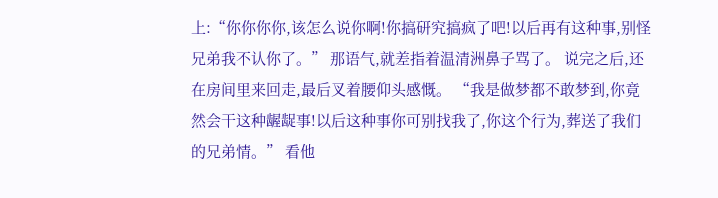上:“你你你你,该怎么说你啊!你搞研究搞疯了吧!以后再有这种事,别怪兄弟我不认你了。” 那语气,就差指着温清洲鼻子骂了。 说完之后,还在房间里来回走,最后叉着腰仰头感慨。 “我是做梦都不敢梦到,你竟然会干这种龌龊事!以后这种事你可别找我了,你这个行为,葬送了我们的兄弟情。” 看他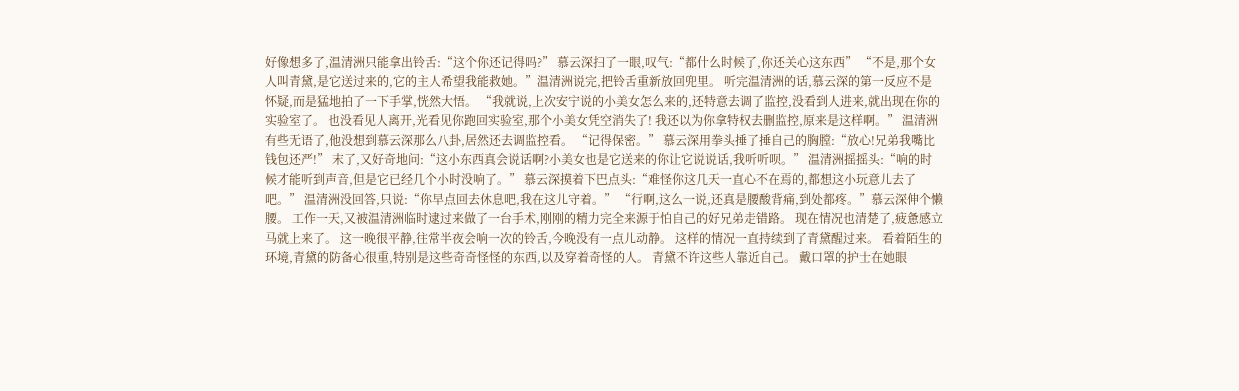好像想多了,温清洲只能拿出铃舌:“这个你还记得吗?” 慕云深扫了一眼,叹气:“都什么时候了,你还关心这东西” “不是,那个女人叫青黛,是它送过来的,它的主人希望我能救她。”温清洲说完,把铃舌重新放回兜里。 听完温清洲的话,慕云深的第一反应不是怀疑,而是猛地拍了一下手掌,恍然大悟。 “我就说,上次安宁说的小美女怎么来的,还特意去调了监控,没看到人进来,就出现在你的实验室了。 也没看见人离开,光看见你跑回实验室,那个小美女凭空消失了! 我还以为你拿特权去删监控,原来是这样啊。” 温清洲有些无语了,他没想到慕云深那么八卦,居然还去调监控看。 “记得保密。” 慕云深用拳头捶了捶自己的胸膛:“放心!兄弟我嘴比钱包还严!” 末了,又好奇地问:“这小东西真会说话啊?小美女也是它送来的你让它说说话,我听听呗。” 温清洲摇摇头:“响的时候才能听到声音,但是它已经几个小时没响了。” 慕云深摸着下巴点头:“难怪你这几天一直心不在焉的,都想这小玩意儿去了吧。” 温清洲没回答,只说:“你早点回去休息吧,我在这儿守着。” “行啊,这么一说,还真是腰酸背痛,到处都疼。”慕云深伸个懒腰。 工作一天,又被温清洲临时逮过来做了一台手术,刚刚的精力完全来源于怕自己的好兄弟走错路。 现在情况也清楚了,疲惫感立马就上来了。 这一晚很平静,往常半夜会响一次的铃舌,今晚没有一点儿动静。 这样的情况一直持续到了青黛醒过来。 看着陌生的环境,青黛的防备心很重,特别是这些奇奇怪怪的东西,以及穿着奇怪的人。 青黛不许这些人靠近自己。 戴口罩的护士在她眼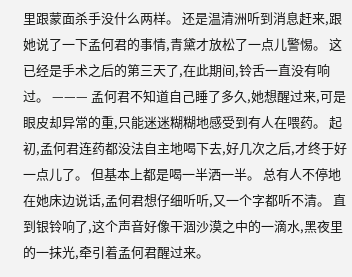里跟蒙面杀手没什么两样。 还是温清洲听到消息赶来,跟她说了一下孟何君的事情,青黛才放松了一点儿警惕。 这已经是手术之后的第三天了,在此期间,铃舌一直没有响过。 ——— 孟何君不知道自己睡了多久,她想醒过来,可是眼皮却异常的重,只能迷迷糊糊地感受到有人在喂药。 起初,孟何君连药都没法自主地喝下去,好几次之后,才终于好一点儿了。 但基本上都是喝一半洒一半。 总有人不停地在她床边说话,孟何君想仔细听听,又一个字都听不清。 直到银铃响了,这个声音好像干涸沙漠之中的一滴水,黑夜里的一抹光,牵引着孟何君醒过来。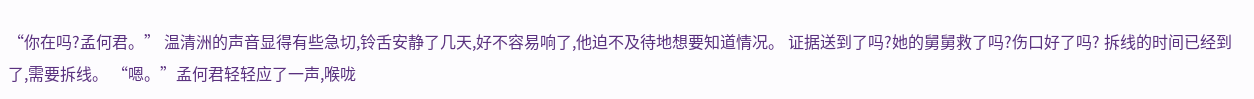“你在吗?孟何君。” 温清洲的声音显得有些急切,铃舌安静了几天,好不容易响了,他迫不及待地想要知道情况。 证据送到了吗?她的舅舅救了吗?伤口好了吗? 拆线的时间已经到了,需要拆线。 “嗯。”孟何君轻轻应了一声,喉咙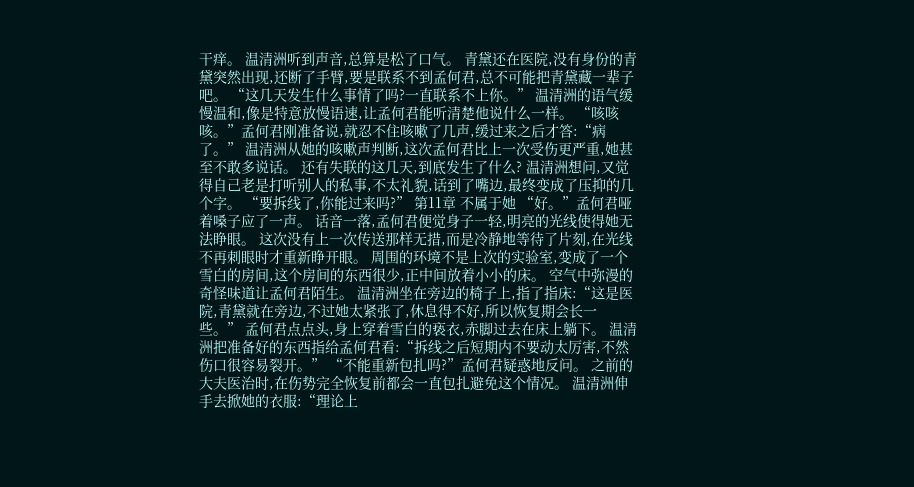干痒。 温清洲听到声音,总算是松了口气。 青黛还在医院,没有身份的青黛突然出现,还断了手臂,要是联系不到孟何君,总不可能把青黛藏一辈子吧。 “这几天发生什么事情了吗?一直联系不上你。” 温清洲的语气缓慢温和,像是特意放慢语速,让孟何君能听清楚他说什么一样。 “咳咳咳。”孟何君刚准备说,就忍不住咳嗽了几声,缓过来之后才答:“病了。” 温清洲从她的咳嗽声判断,这次孟何君比上一次受伤更严重,她甚至不敢多说话。 还有失联的这几天,到底发生了什么? 温清洲想问,又觉得自己老是打听别人的私事,不太礼貌,话到了嘴边,最终变成了压抑的几个字。 “要拆线了,你能过来吗?” 第11章 不属于她 “好。”孟何君哑着嗓子应了一声。 话音一落,孟何君便觉身子一轻,明亮的光线使得她无法睁眼。 这次没有上一次传送那样无措,而是冷静地等待了片刻,在光线不再刺眼时才重新睁开眼。 周围的环境不是上次的实验室,变成了一个雪白的房间,这个房间的东西很少,正中间放着小小的床。 空气中弥漫的奇怪味道让孟何君陌生。 温清洲坐在旁边的椅子上,指了指床:“这是医院,青黛就在旁边,不过她太紧张了,休息得不好,所以恢复期会长一些。” 孟何君点点头,身上穿着雪白的亵衣,赤脚过去在床上躺下。 温清洲把准备好的东西指给孟何君看:“拆线之后短期内不要动太厉害,不然伤口很容易裂开。” “不能重新包扎吗?”孟何君疑惑地反问。 之前的大夫医治时,在伤势完全恢复前都会一直包扎避免这个情况。 温清洲伸手去掀她的衣服:“理论上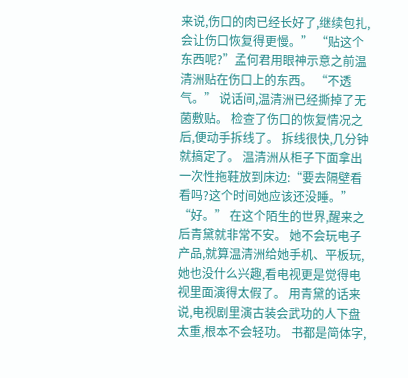来说,伤口的肉已经长好了,继续包扎,会让伤口恢复得更慢。” “贴这个东西呢?”孟何君用眼神示意之前温清洲贴在伤口上的东西。 “不透气。” 说话间,温清洲已经撕掉了无菌敷贴。 检查了伤口的恢复情况之后,便动手拆线了。 拆线很快,几分钟就搞定了。 温清洲从柜子下面拿出一次性拖鞋放到床边:“要去隔壁看看吗?这个时间她应该还没睡。” “好。” 在这个陌生的世界,醒来之后青黛就非常不安。 她不会玩电子产品,就算温清洲给她手机、平板玩,她也没什么兴趣,看电视更是觉得电视里面演得太假了。 用青黛的话来说,电视剧里演古装会武功的人下盘太重,根本不会轻功。 书都是简体字,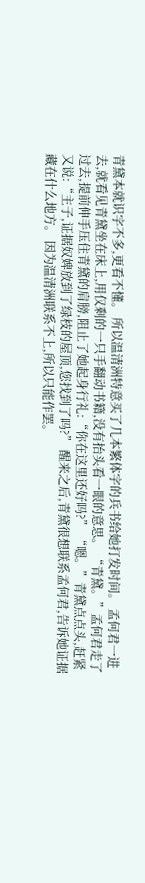青黛本就识字不多,更看不懂。 所以温清洲特意买了几本繁体字的兵书给她打发时间。 孟何君一进去,就看见青黛坐在床上,用仅剩的一只手翻动书籍,没有抬头看一眼的意思。 “青黛。”孟何君走了过去,提前伸手压住青黛的肩膀,阻止了她起身行礼:“你在这里还好吗?” “嗯。”青黛点点头,赶紧又说:“主子,证据奴婢放到了绿枝的屋顶,您找到了吗?” 醒来之后,青黛很想联系孟何君,告诉她证据藏在什么地方。 因为温清洲联系不上,所以只能作罢。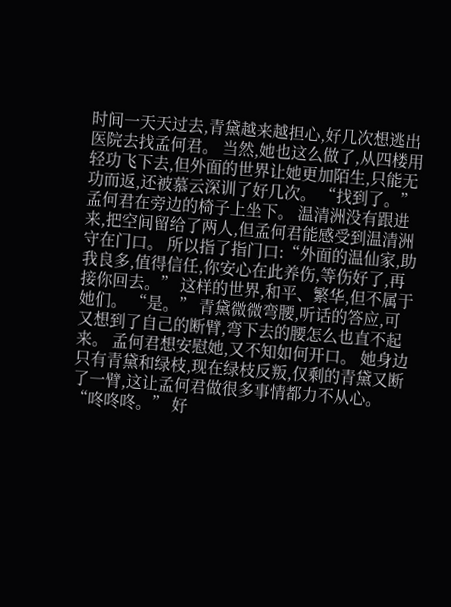时间一天天过去,青黛越来越担心,好几次想逃出医院去找孟何君。 当然,她也这么做了,从四楼用轻功飞下去,但外面的世界让她更加陌生,只能无功而返,还被慕云深训了好几次。 “找到了。”孟何君在旁边的椅子上坐下。 温清洲没有跟进来,把空间留给了两人,但孟何君能感受到温清洲守在门口。 所以指了指门口:“外面的温仙家,助我良多,值得信任,你安心在此养伤,等伤好了,再接你回去。” 这样的世界,和平、繁华,但不属于她们。 “是。” 青黛微微弯腰,听话的答应,可又想到了自己的断臂,弯下去的腰怎么也直不起来。 孟何君想安慰她,又不知如何开口。 她身边只有青黛和绿枝,现在绿枝反叛,仅剩的青黛又断了一臂,这让孟何君做很多事情都力不从心。 “咚咚咚。” 好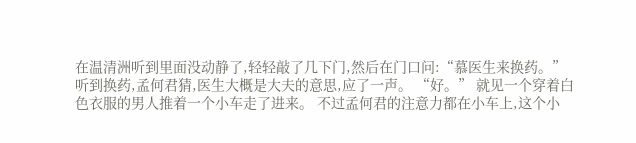在温清洲听到里面没动静了,轻轻敲了几下门,然后在门口问:“慕医生来换药。” 听到换药,孟何君猜,医生大概是大夫的意思,应了一声。 “好。” 就见一个穿着白色衣服的男人推着一个小车走了进来。 不过孟何君的注意力都在小车上,这个小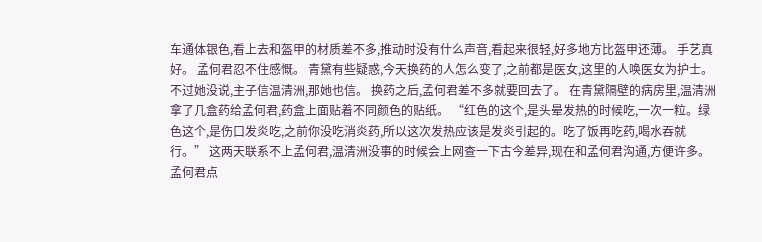车通体银色,看上去和盔甲的材质差不多,推动时没有什么声音,看起来很轻,好多地方比盔甲还薄。 手艺真好。 孟何君忍不住感慨。 青黛有些疑惑,今天换药的人怎么变了,之前都是医女,这里的人唤医女为护士。 不过她没说,主子信温清洲,那她也信。 换药之后,孟何君差不多就要回去了。 在青黛隔壁的病房里,温清洲拿了几盒药给孟何君,药盒上面贴着不同颜色的贴纸。 “红色的这个,是头晕发热的时候吃,一次一粒。绿色这个,是伤口发炎吃,之前你没吃消炎药,所以这次发热应该是发炎引起的。吃了饭再吃药,喝水吞就行。” 这两天联系不上孟何君,温清洲没事的时候会上网查一下古今差异,现在和孟何君沟通,方便许多。 孟何君点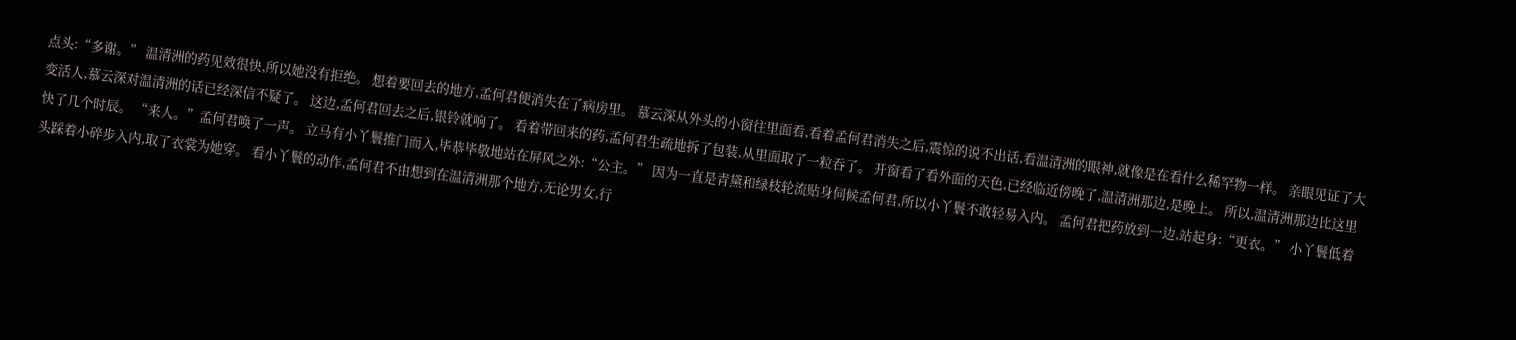点头:“多谢。” 温清洲的药见效很快,所以她没有拒绝。 想着要回去的地方,孟何君便消失在了病房里。 慕云深从外头的小窗往里面看,看着孟何君消失之后,震惊的说不出话,看温清洲的眼神,就像是在看什么稀罕物一样。 亲眼见证了大变活人,慕云深对温清洲的话已经深信不疑了。 这边,孟何君回去之后,银铃就响了。 看着带回来的药,孟何君生疏地拆了包装,从里面取了一粒吞了。 开窗看了看外面的天色,已经临近傍晚了,温清洲那边,是晚上。 所以,温清洲那边比这里快了几个时辰。 “来人。”孟何君唤了一声。 立马有小丫鬟推门而入,毕恭毕敬地站在屏风之外:“公主。” 因为一直是青黛和绿枝轮流贴身伺候孟何君,所以小丫鬟不敢轻易入内。 孟何君把药放到一边,站起身:“更衣。” 小丫鬟低着头踩着小碎步入内,取了衣裳为她穿。 看小丫鬟的动作,孟何君不由想到在温清洲那个地方,无论男女,行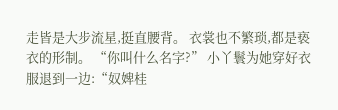走皆是大步流星,挺直腰背。 衣裳也不繁琐,都是亵衣的形制。 “你叫什么名字?” 小丫鬟为她穿好衣服退到一边:“奴婢桂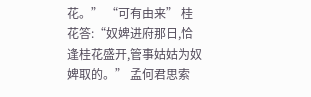花。” “可有由来” 桂花答:“奴婢进府那日,恰逢桂花盛开,管事姑姑为奴婢取的。” 孟何君思索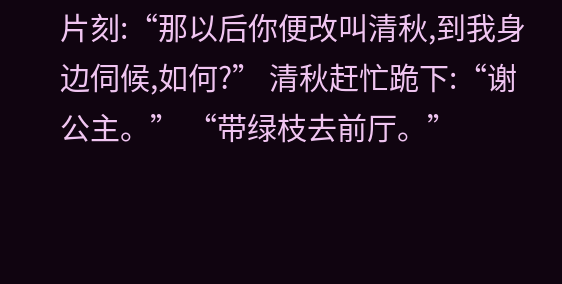片刻:“那以后你便改叫清秋,到我身边伺候,如何?” 清秋赶忙跪下:“谢公主。” “带绿枝去前厅。”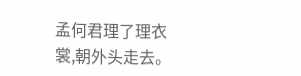孟何君理了理衣裳,朝外头走去。